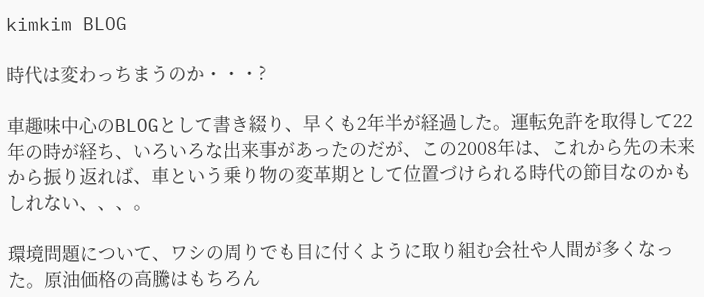kimkim BLOG

時代は変わっちまうのか・・・?

車趣味中心のBLOGとして書き綴り、早くも2年半が経過した。運転免許を取得して22年の時が経ち、いろいろな出来事があったのだが、この2008年は、これから先の未来から振り返れば、車という乗り物の変革期として位置づけられる時代の節目なのかもしれない、、、。

環境問題について、ワシの周りでも目に付くように取り組む会社や人間が多くなった。原油価格の高騰はもちろん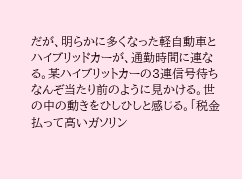だが、明らかに多くなった軽自動車とハイブリッドカーが、通勤時間に連なる。某ハイブリットカーの3連信号待ちなんぞ当たり前のように見かける。世の中の動きをひしひしと感じる。「税金払って高いガソリン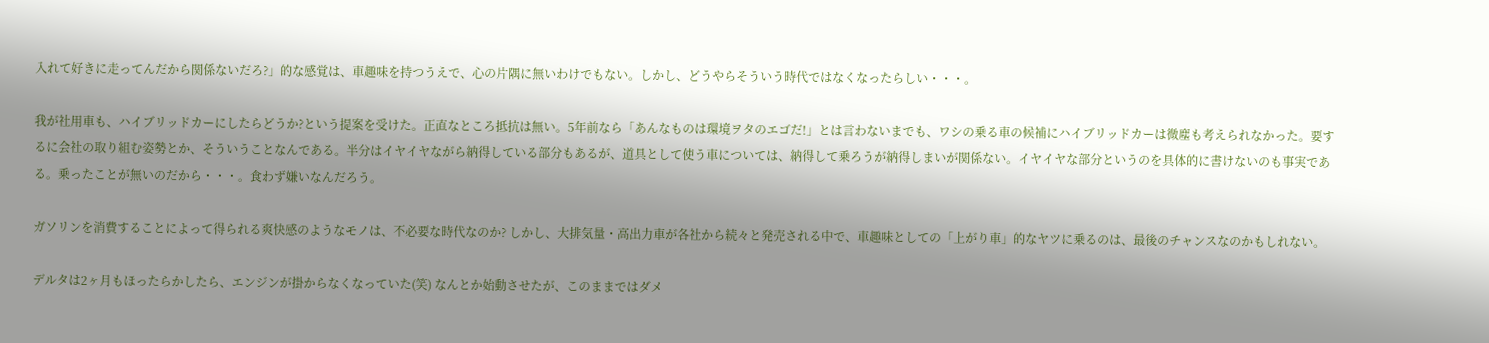入れて好きに走ってんだから関係ないだろ?」的な感覚は、車趣味を持つうえで、心の片隅に無いわけでもない。しかし、どうやらそういう時代ではなくなったらしい・・・。

我が社用車も、ハイブリッドカーにしたらどうか?という提案を受けた。正直なところ抵抗は無い。5年前なら「あんなものは環境ヲタのエゴだ!」とは言わないまでも、ワシの乗る車の候補にハイブリッドカーは微塵も考えられなかった。要するに会社の取り組む姿勢とか、そういうことなんである。半分はイヤイヤながら納得している部分もあるが、道具として使う車については、納得して乗ろうが納得しまいが関係ない。イヤイヤな部分というのを具体的に書けないのも事実である。乗ったことが無いのだから・・・。食わず嫌いなんだろう。

ガソリンを消費することによって得られる爽快感のようなモノは、不必要な時代なのか? しかし、大排気量・高出力車が各社から続々と発売される中で、車趣味としての「上がり車」的なヤツに乗るのは、最後のチャンスなのかもしれない。

デルタは2ヶ月もほったらかしたら、エンジンが掛からなくなっていた(笑) なんとか始動させたが、このままではダメ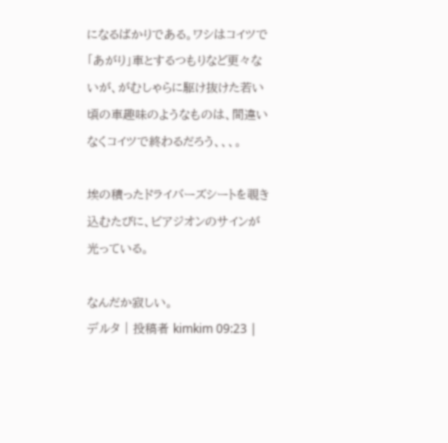になるばかりである。ワシはコイツで「あがり」車とするつもりなど更々ないが、がむしゃらに駆け抜けた若い頃の車趣味のようなものは、間違いなくコイツで終わるだろう、、、。

埃の積ったドライバーズシートを覗き込むたびに、ビアジオンのサインが光っている。

なんだか寂しい。
デルタ | 投稿者 kimkim 09:23 |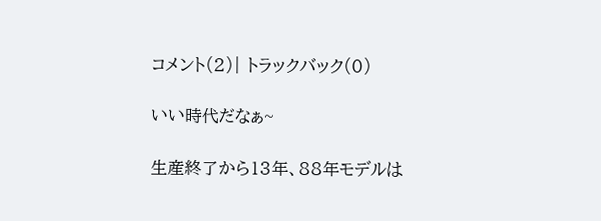コメント(2)| トラックバック(0)

いい時代だなぁ~

生産終了から13年、88年モデルは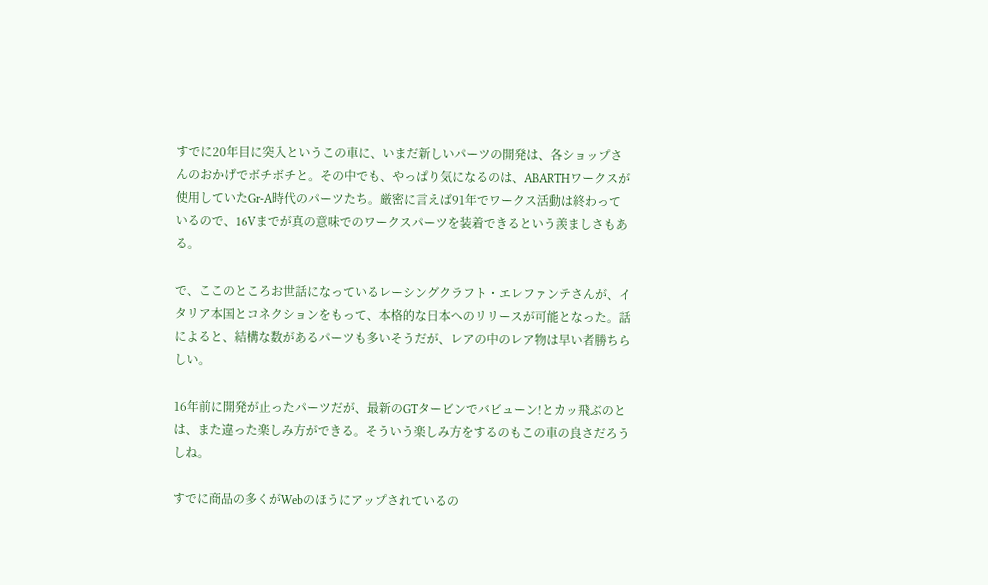すでに20年目に突入というこの車に、いまだ新しいパーツの開発は、各ショップさんのおかげでボチボチと。その中でも、やっぱり気になるのは、ABARTHワークスが使用していたGr-A時代のパーツたち。厳密に言えば91年でワークス活動は終わっているので、16Vまでが真の意味でのワークスパーツを装着できるという羨ましさもある。

で、ここのところお世話になっているレーシングクラフト・エレファンテさんが、イタリア本国とコネクションをもって、本格的な日本へのリリースが可能となった。話によると、結構な数があるパーツも多いそうだが、レアの中のレア物は早い者勝ちらしい。

16年前に開発が止ったパーツだが、最新のGTタービンでバビューン!とカッ飛ぶのとは、また違った楽しみ方ができる。そういう楽しみ方をするのもこの車の良さだろうしね。

すでに商品の多くがWebのほうにアップされているの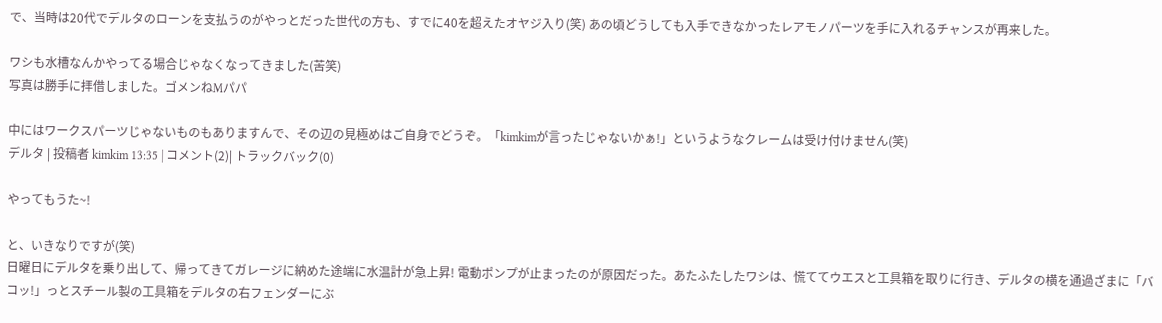で、当時は20代でデルタのローンを支払うのがやっとだった世代の方も、すでに40を超えたオヤジ入り(笑) あの頃どうしても入手できなかったレアモノパーツを手に入れるチャンスが再来した。

ワシも水槽なんかやってる場合じゃなくなってきました(苦笑)
写真は勝手に拝借しました。ゴメンねMパパ

中にはワークスパーツじゃないものもありますんで、その辺の見極めはご自身でどうぞ。「kimkimが言ったじゃないかぁ!」というようなクレームは受け付けません(笑)
デルタ | 投稿者 kimkim 13:35 | コメント(2)| トラックバック(0)

やってもうた~!

と、いきなりですが(笑)
日曜日にデルタを乗り出して、帰ってきてガレージに納めた途端に水温計が急上昇! 電動ポンプが止まったのが原因だった。あたふたしたワシは、慌ててウエスと工具箱を取りに行き、デルタの横を通過ざまに「バコッ!」っとスチール製の工具箱をデルタの右フェンダーにぶ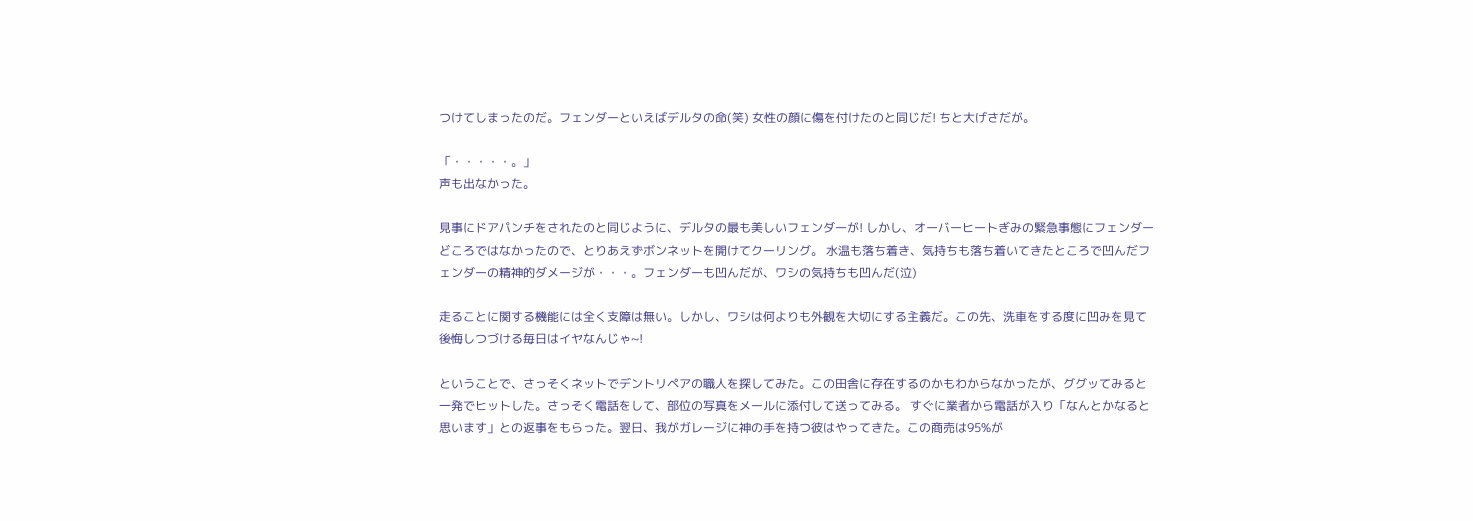つけてしまったのだ。フェンダーといえばデルタの命(笑) 女性の顔に傷を付けたのと同じだ! ちと大げさだが。

「・・・・・。」
声も出なかった。

見事にドアパンチをされたのと同じように、デルタの最も美しいフェンダーが! しかし、オーバーヒートぎみの緊急事態にフェンダーどころではなかったので、とりあえずボンネットを開けてクーリング。 水温も落ち着き、気持ちも落ち着いてきたところで凹んだフェンダーの精神的ダメージが・・・。フェンダーも凹んだが、ワシの気持ちも凹んだ(泣)

走ることに関する機能には全く支障は無い。しかし、ワシは何よりも外観を大切にする主義だ。この先、洗車をする度に凹みを見て後悔しつづける毎日はイヤなんじゃ~!

ということで、さっそくネットでデントリペアの職人を探してみた。この田舎に存在するのかもわからなかったが、ググッてみると一発でヒットした。さっそく電話をして、部位の写真をメールに添付して送ってみる。 すぐに業者から電話が入り「なんとかなると思います」との返事をもらった。翌日、我がガレージに神の手を持つ彼はやってきた。この商売は95%が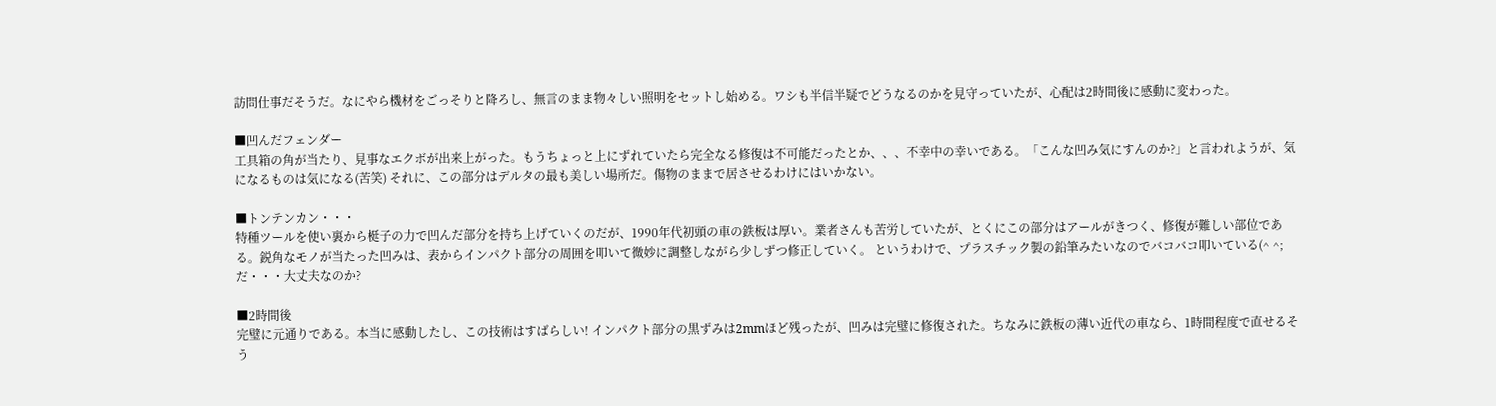訪問仕事だそうだ。なにやら機材をごっそりと降ろし、無言のまま物々しい照明をセットし始める。ワシも半信半疑でどうなるのかを見守っていたが、心配は2時間後に感動に変わった。

■凹んだフェンダー
工具箱の角が当たり、見事なエクボが出来上がった。もうちょっと上にずれていたら完全なる修復は不可能だったとか、、、不幸中の幸いである。「こんな凹み気にすんのか?」と言われようが、気になるものは気になる(苦笑) それに、この部分はデルタの最も美しい場所だ。傷物のままで居させるわけにはいかない。

■トンテンカン・・・
特種ツールを使い裏から梃子の力で凹んだ部分を持ち上げていくのだが、1990年代初頭の車の鉄板は厚い。業者さんも苦労していたが、とくにこの部分はアールがきつく、修復が難しい部位である。鋭角なモノが当たった凹みは、表からインパクト部分の周囲を叩いて微妙に調整しながら少しずつ修正していく。 というわけで、プラスチック製の鉛筆みたいなのでバコバコ叩いている(^ ^; だ・・・大丈夫なのか?

■2時間後
完璧に元通りである。本当に感動したし、この技術はすばらしい! インパクト部分の黒ずみは2mmほど残ったが、凹みは完璧に修復された。ちなみに鉄板の薄い近代の車なら、1時間程度で直せるそう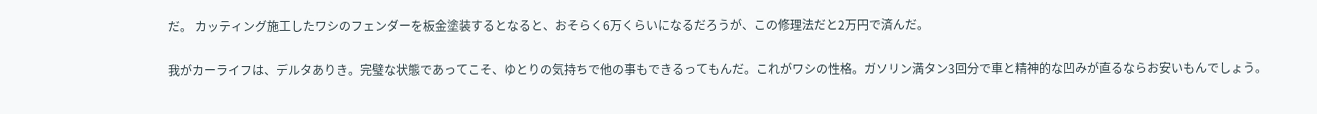だ。 カッティング施工したワシのフェンダーを板金塗装するとなると、おそらく6万くらいになるだろうが、この修理法だと2万円で済んだ。

我がカーライフは、デルタありき。完璧な状態であってこそ、ゆとりの気持ちで他の事もできるってもんだ。これがワシの性格。ガソリン満タン3回分で車と精神的な凹みが直るならお安いもんでしょう。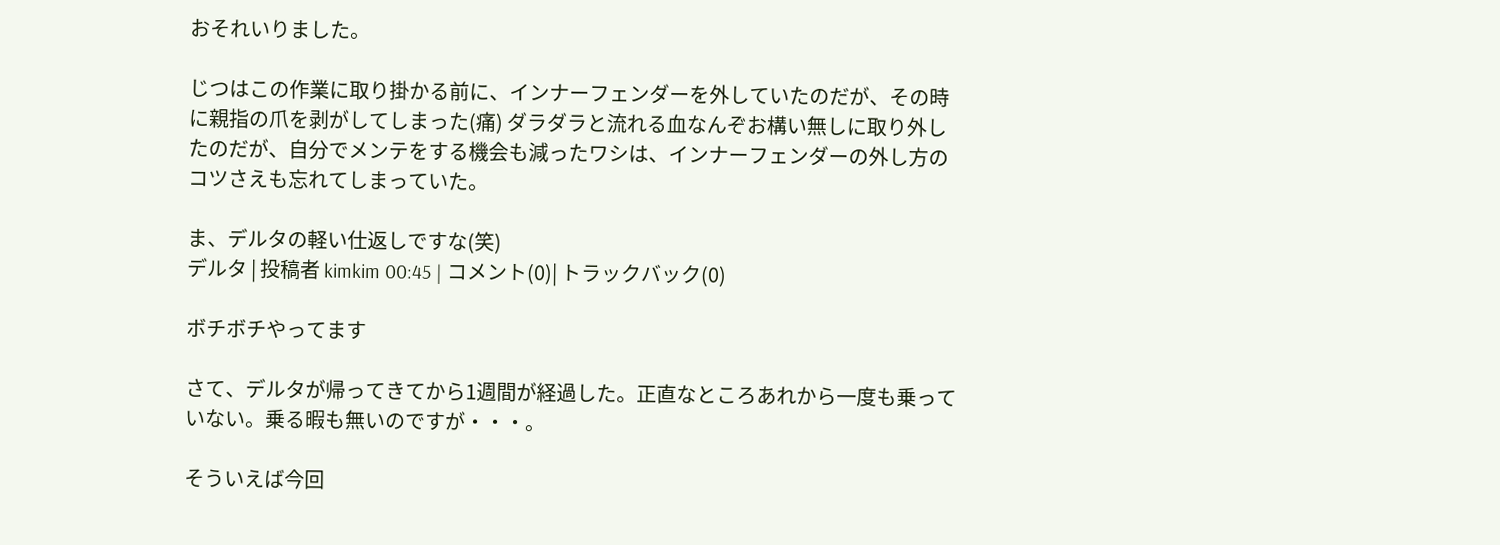おそれいりました。

じつはこの作業に取り掛かる前に、インナーフェンダーを外していたのだが、その時に親指の爪を剥がしてしまった(痛) ダラダラと流れる血なんぞお構い無しに取り外したのだが、自分でメンテをする機会も減ったワシは、インナーフェンダーの外し方のコツさえも忘れてしまっていた。

ま、デルタの軽い仕返しですな(笑)
デルタ | 投稿者 kimkim 00:45 | コメント(0)| トラックバック(0)

ボチボチやってます

さて、デルタが帰ってきてから1週間が経過した。正直なところあれから一度も乗っていない。乗る暇も無いのですが・・・。

そういえば今回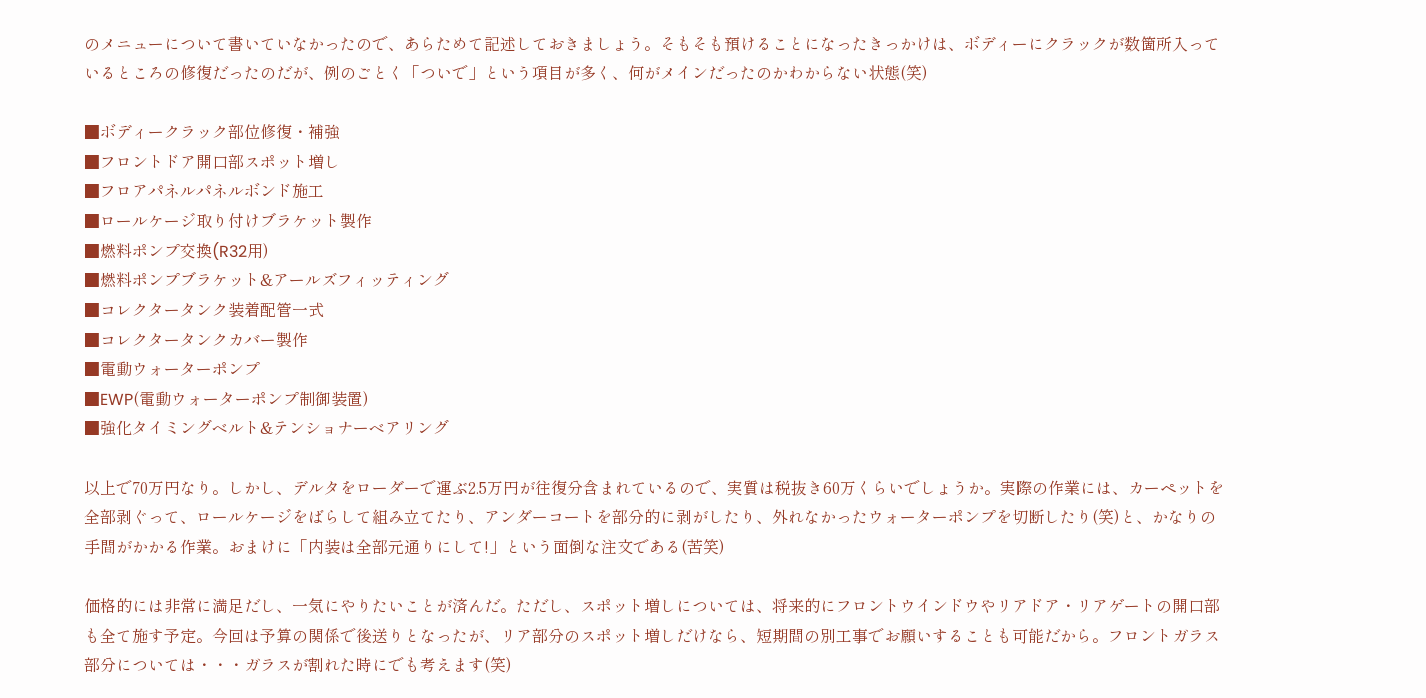のメニューについて書いていなかったので、あらためて記述しておきましょう。そもそも預けることになったきっかけは、ボディーにクラックが数箇所入っているところの修復だったのだが、例のごとく「ついで」という項目が多く、何がメインだったのかわからない状態(笑)

■ボディークラック部位修復・補強
■フロントドア開口部スポット増し
■フロアパネルパネルボンド施工
■ロールケージ取り付けブラケット製作
■燃料ポンプ交換(R32用)
■燃料ポンプブラケット&アールズフィッティング
■コレクタータンク装着配管一式
■コレクタータンクカバー製作
■電動ウォーターポンプ
■EWP(電動ウォーターポンプ制御装置)
■強化タイミングベルト&テンショナーベアリング

以上で70万円なり。しかし、デルタをローダーで運ぶ2.5万円が往復分含まれているので、実質は税抜き60万くらいでしょうか。実際の作業には、カーペットを全部剥ぐって、ロールケージをばらして組み立てたり、アンダーコートを部分的に剥がしたり、外れなかったウォーターポンプを切断したり(笑)と、かなりの手間がかかる作業。おまけに「内装は全部元通りにして!」という面倒な注文である(苦笑)

価格的には非常に満足だし、一気にやりたいことが済んだ。ただし、スポット増しについては、将来的にフロントウインドウやリアドア・リアゲートの開口部も全て施す予定。今回は予算の関係で後送りとなったが、リア部分のスポット増しだけなら、短期間の別工事でお願いすることも可能だから。フロントガラス部分については・・・ガラスが割れた時にでも考えます(笑)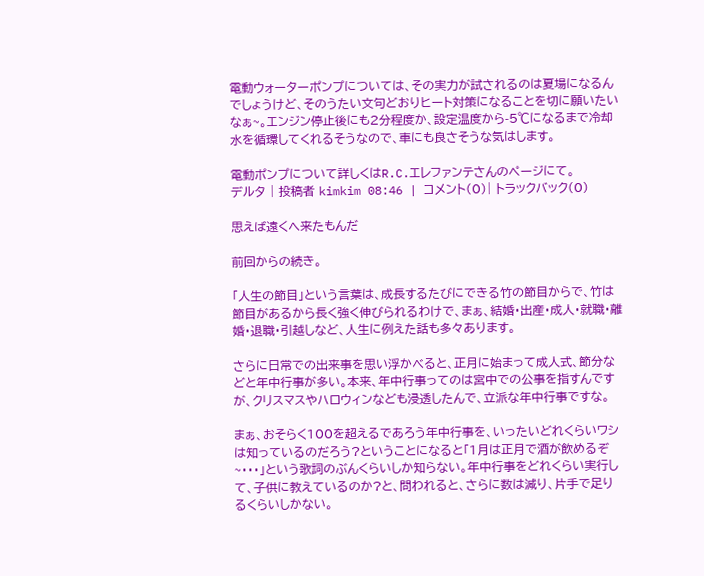電動ウォーターポンプについては、その実力が試されるのは夏場になるんでしょうけど、そのうたい文句どおりヒート対策になることを切に願いたいなぁ~。エンジン停止後にも2分程度か、設定温度から-5℃になるまで冷却水を循環してくれるそうなので、車にも良さそうな気はします。

電動ポンプについて詳しくはR.C.エレファンテさんのページにて。
デルタ | 投稿者 kimkim 08:46 | コメント(0)| トラックバック(0)

思えば遠くへ来たもんだ

前回からの続き。

「人生の節目」という言葉は、成長するたびにできる竹の節目からで、竹は節目があるから長く強く伸びられるわけで、まぁ、結婚・出産・成人・就職・離婚・退職・引越しなど、人生に例えた話も多々あります。

さらに日常での出来事を思い浮かべると、正月に始まって成人式、節分などと年中行事が多い。本来、年中行事ってのは宮中での公事を指すんですが、クリスマスやハロウィンなども浸透したんで、立派な年中行事ですな。

まぁ、おそらく100を超えるであろう年中行事を、いったいどれくらいワシは知っているのだろう?ということになると「1月は正月で酒が飲めるぞ~・・・」という歌詞のぶんくらいしか知らない。年中行事をどれくらい実行して、子供に教えているのか?と、問われると、さらに数は減り、片手で足りるくらいしかない。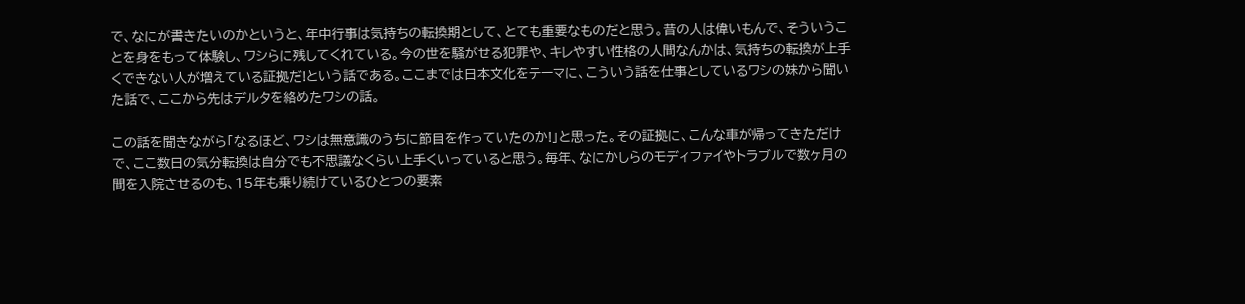で、なにが書きたいのかというと、年中行事は気持ちの転換期として、とても重要なものだと思う。昔の人は偉いもんで、そういうことを身をもって体験し、ワシらに残してくれている。今の世を騒がせる犯罪や、キレやすい性格の人間なんかは、気持ちの転換が上手くできない人が増えている証拠だ!という話である。ここまでは日本文化をテーマに、こういう話を仕事としているワシの妹から聞いた話で、ここから先はデルタを絡めたワシの話。

この話を聞きながら「なるほど、ワシは無意識のうちに節目を作っていたのか!」と思った。その証拠に、こんな車が帰ってきただけで、ここ数日の気分転換は自分でも不思議なくらい上手くいっていると思う。毎年、なにかしらのモディファイやトラブルで数ヶ月の間を入院させるのも、15年も乗り続けているひとつの要素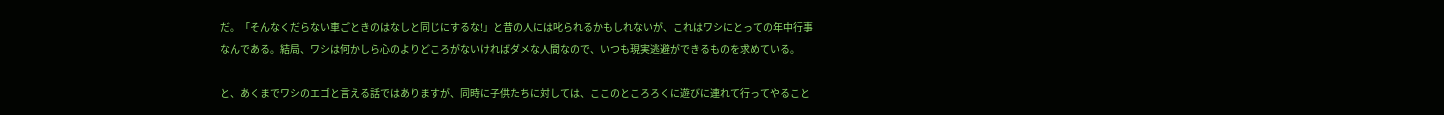だ。「そんなくだらない車ごときのはなしと同じにするな!」と昔の人には叱られるかもしれないが、これはワシにとっての年中行事なんである。結局、ワシは何かしら心のよりどころがないければダメな人間なので、いつも現実逃避ができるものを求めている。

と、あくまでワシのエゴと言える話ではありますが、同時に子供たちに対しては、ここのところろくに遊びに連れて行ってやること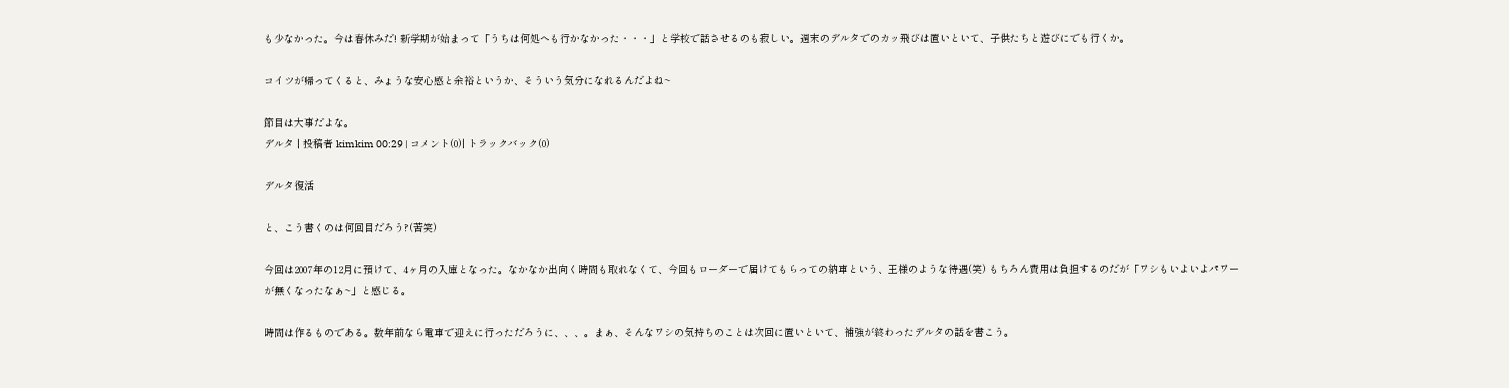も少なかった。今は春休みだ! 新学期が始まって「うちは何処へも行かなかった・・・」と学校で話させるのも寂しい。週末のデルタでのカッ飛びは置いといて、子供たちと遊びにでも行くか。

コイツが帰ってくると、みょうな安心感と余裕というか、そういう気分になれるんだよね~

節目は大事だよな。
デルタ | 投稿者 kimkim 00:29 | コメント(0)| トラックバック(0)

デルタ復活

と、こう書くのは何回目だろう?(苦笑)

今回は2007年の12月に預けて、4ヶ月の入庫となった。なかなか出向く時間も取れなくて、今回もローダーで届けてもらっての納車という、王様のような待遇(笑) もちろん費用は負担するのだが「ワシもいよいよパワーが無くなったなぁ~」と感じる。

時間は作るものである。数年前なら電車で迎えに行っただろうに、、、。まぁ、そんなワシの気持ちのことは次回に置いといて、補強が終わったデルタの話を書こう。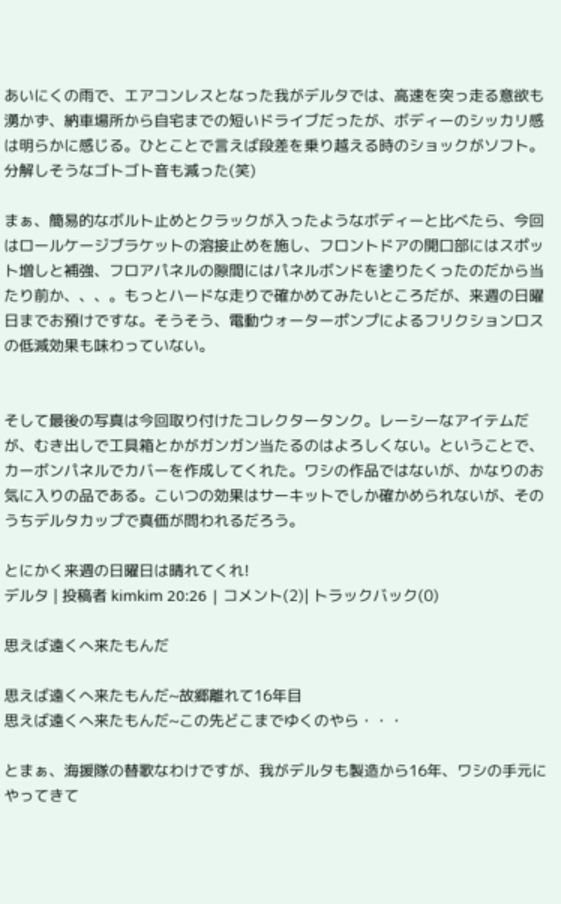あいにくの雨で、エアコンレスとなった我がデルタでは、高速を突っ走る意欲も湧かず、納車場所から自宅までの短いドライブだったが、ボディーのシッカリ感は明らかに感じる。ひとことで言えば段差を乗り越える時のショックがソフト。分解しそうなゴトゴト音も減った(笑)

まぁ、簡易的なボルト止めとクラックが入ったようなボディーと比べたら、今回はロールケージブラケットの溶接止めを施し、フロントドアの開口部にはスポット増しと補強、フロアパネルの隙間にはパネルボンドを塗りたくったのだから当たり前か、、、。もっとハードな走りで確かめてみたいところだが、来週の日曜日までお預けですな。そうそう、電動ウォーターポンプによるフリクションロスの低減効果も味わっていない。


そして最後の写真は今回取り付けたコレクタータンク。レーシーなアイテムだが、むき出しで工具箱とかがガンガン当たるのはよろしくない。ということで、カーボンパネルでカバーを作成してくれた。ワシの作品ではないが、かなりのお気に入りの品である。こいつの効果はサーキットでしか確かめられないが、そのうちデルタカップで真価が問われるだろう。

とにかく来週の日曜日は晴れてくれ!
デルタ | 投稿者 kimkim 20:26 | コメント(2)| トラックバック(0)

思えば遠くへ来たもんだ

思えば遠くへ来たもんだ~故郷離れて16年目
思えば遠くへ来たもんだ~この先どこまでゆくのやら・・・

とまぁ、海援隊の替歌なわけですが、我がデルタも製造から16年、ワシの手元にやってきて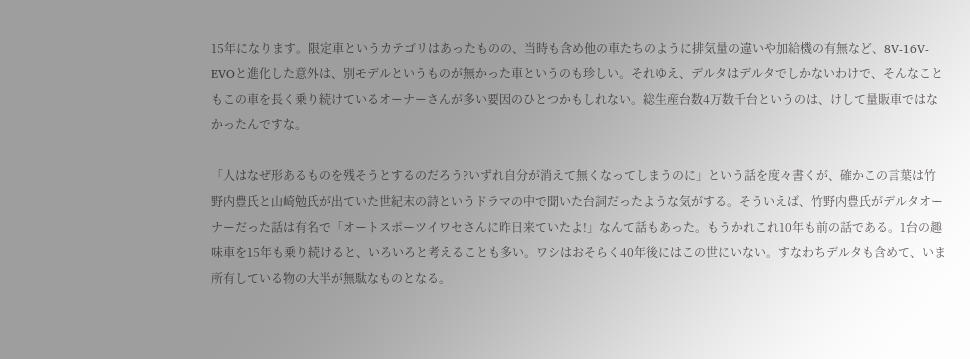15年になります。限定車というカテゴリはあったものの、当時も含め他の車たちのように排気量の違いや加給機の有無など、8V-16V-EVOと進化した意外は、別モデルというものが無かった車というのも珍しい。それゆえ、デルタはデルタでしかないわけで、そんなこともこの車を長く乗り続けているオーナーさんが多い要因のひとつかもしれない。総生産台数4万数千台というのは、けして量販車ではなかったんですな。

「人はなぜ形あるものを残そうとするのだろう?いずれ自分が消えて無くなってしまうのに」という話を度々書くが、確かこの言葉は竹野内豊氏と山崎勉氏が出ていた世紀末の詩というドラマの中で聞いた台詞だったような気がする。そういえば、竹野内豊氏がデルタオーナーだった話は有名で「オートスポーツイワセさんに昨日来ていたよ!」なんて話もあった。もうかれこれ10年も前の話である。1台の趣味車を15年も乗り続けると、いろいろと考えることも多い。ワシはおそらく40年後にはこの世にいない。すなわちデルタも含めて、いま所有している物の大半が無駄なものとなる。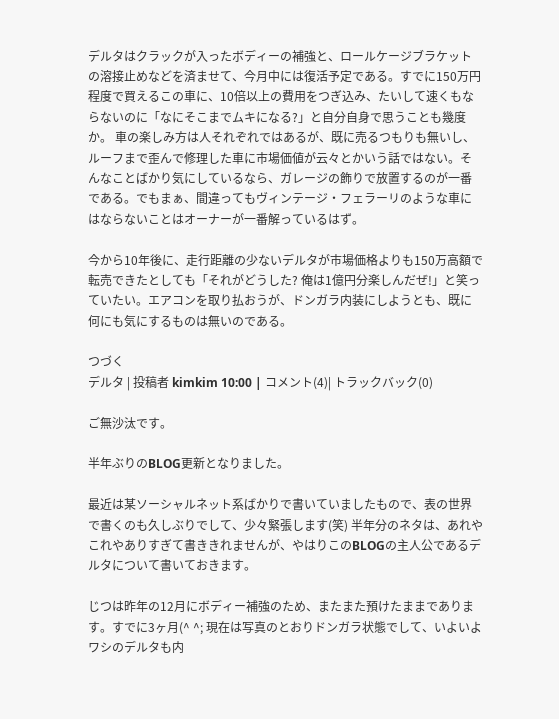デルタはクラックが入ったボディーの補強と、ロールケージブラケットの溶接止めなどを済ませて、今月中には復活予定である。すでに150万円程度で買えるこの車に、10倍以上の費用をつぎ込み、たいして速くもならないのに「なにそこまでムキになる?」と自分自身で思うことも幾度か。 車の楽しみ方は人それぞれではあるが、既に売るつもりも無いし、ルーフまで歪んで修理した車に市場価値が云々とかいう話ではない。そんなことばかり気にしているなら、ガレージの飾りで放置するのが一番である。でもまぁ、間違ってもヴィンテージ・フェラーリのような車にはならないことはオーナーが一番解っているはず。

今から10年後に、走行距離の少ないデルタが市場価格よりも150万高額で転売できたとしても「それがどうした? 俺は1億円分楽しんだぜ!」と笑っていたい。エアコンを取り払おうが、ドンガラ内装にしようとも、既に何にも気にするものは無いのである。

つづく
デルタ | 投稿者 kimkim 10:00 | コメント(4)| トラックバック(0)

ご無沙汰です。

半年ぶりのBLOG更新となりました。

最近は某ソーシャルネット系ばかりで書いていましたもので、表の世界で書くのも久しぶりでして、少々緊張します(笑) 半年分のネタは、あれやこれやありすぎて書ききれませんが、やはりこのBLOGの主人公であるデルタについて書いておきます。

じつは昨年の12月にボディー補強のため、またまた預けたままであります。すでに3ヶ月(^ ^; 現在は写真のとおりドンガラ状態でして、いよいよワシのデルタも内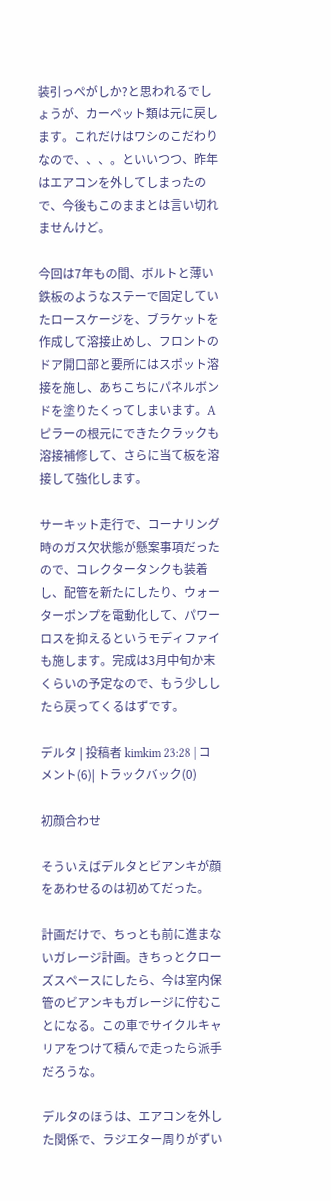装引っぺがしか?と思われるでしょうが、カーペット類は元に戻します。これだけはワシのこだわりなので、、、。といいつつ、昨年はエアコンを外してしまったので、今後もこのままとは言い切れませんけど。

今回は7年もの間、ボルトと薄い鉄板のようなステーで固定していたロースケージを、ブラケットを作成して溶接止めし、フロントのドア開口部と要所にはスポット溶接を施し、あちこちにパネルボンドを塗りたくってしまいます。Aピラーの根元にできたクラックも溶接補修して、さらに当て板を溶接して強化します。

サーキット走行で、コーナリング時のガス欠状態が懸案事項だったので、コレクタータンクも装着し、配管を新たにしたり、ウォーターポンプを電動化して、パワーロスを抑えるというモディファイも施します。完成は3月中旬か末くらいの予定なので、もう少ししたら戻ってくるはずです。

デルタ | 投稿者 kimkim 23:28 | コメント(6)| トラックバック(0)

初顔合わせ

そういえばデルタとビアンキが顔をあわせるのは初めてだった。

計画だけで、ちっとも前に進まないガレージ計画。きちっとクローズスペースにしたら、今は室内保管のビアンキもガレージに佇むことになる。この車でサイクルキャリアをつけて積んで走ったら派手だろうな。

デルタのほうは、エアコンを外した関係で、ラジエター周りがずい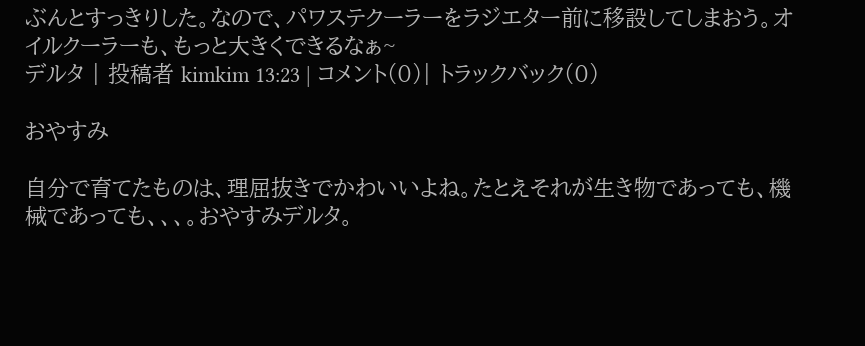ぶんとすっきりした。なので、パワステクーラーをラジエター前に移設してしまおう。オイルクーラーも、もっと大きくできるなぁ~
デルタ | 投稿者 kimkim 13:23 | コメント(0)| トラックバック(0)

おやすみ

自分で育てたものは、理屈抜きでかわいいよね。たとえそれが生き物であっても、機械であっても、、、。おやすみデルタ。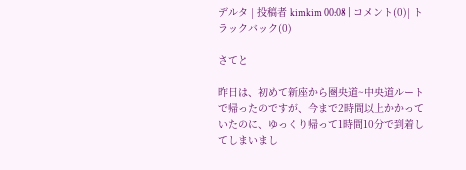デルタ | 投稿者 kimkim 00:08 | コメント(0)| トラックバック(0)

さてと

昨日は、初めて新座から圏央道~中央道ルートで帰ったのですが、今まで2時間以上かかっていたのに、ゆっくり帰って1時間10分で到着してしまいまし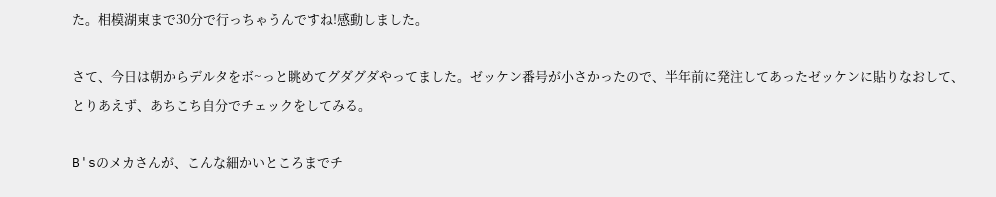た。相模湖東まで30分で行っちゃうんですね!感動しました。

さて、今日は朝からデルタをボ~っと眺めてグダグダやってました。ゼッケン番号が小さかったので、半年前に発注してあったゼッケンに貼りなおして、とりあえず、あちこち自分でチェックをしてみる。

B'sのメカさんが、こんな細かいところまでチ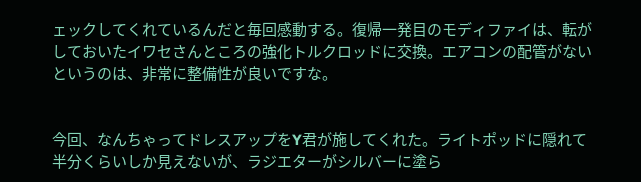ェックしてくれているんだと毎回感動する。復帰一発目のモディファイは、転がしておいたイワセさんところの強化トルクロッドに交換。エアコンの配管がないというのは、非常に整備性が良いですな。


今回、なんちゃってドレスアップをY君が施してくれた。ライトポッドに隠れて半分くらいしか見えないが、ラジエターがシルバーに塗ら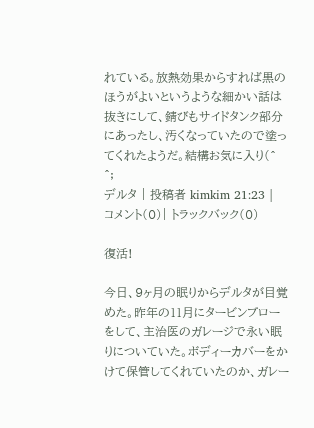れている。放熱効果からすれば黒のほうがよいというような細かい話は抜きにして、錆びもサイドタンク部分にあったし、汚くなっていたので塗ってくれたようだ。結構お気に入り(^ ^;
デルタ | 投稿者 kimkim 21:23 | コメント(0)| トラックバック(0)

復活!

今日、9ヶ月の眠りからデルタが目覚めた。昨年の11月にタービンブローをして、主治医のガレージで永い眠りについていた。ボディーカバーをかけて保管してくれていたのか、ガレー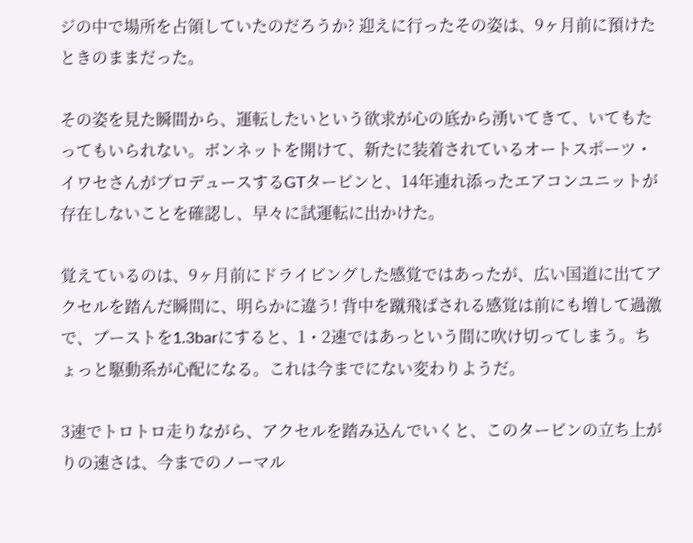ジの中で場所を占領していたのだろうか? 迎えに行ったその姿は、9ヶ月前に預けたときのままだった。

その姿を見た瞬間から、運転したいという欲求が心の底から湧いてきて、いてもたってもいられない。ボンネットを開けて、新たに装着されているオートスポーツ・イワセさんがプロデュースするGTタービンと、14年連れ添ったエアコンユニットが存在しないことを確認し、早々に試運転に出かけた。

覚えているのは、9ヶ月前にドライビングした感覚ではあったが、広い国道に出てアクセルを踏んだ瞬間に、明らかに違う! 背中を蹴飛ばされる感覚は前にも増して過激で、ブーストを1.3barにすると、1・2速ではあっという間に吹け切ってしまう。ちょっと駆動系が心配になる。これは今までにない変わりようだ。

3速でトロトロ走りながら、アクセルを踏み込んでいくと、このタービンの立ち上がりの速さは、今までのノーマル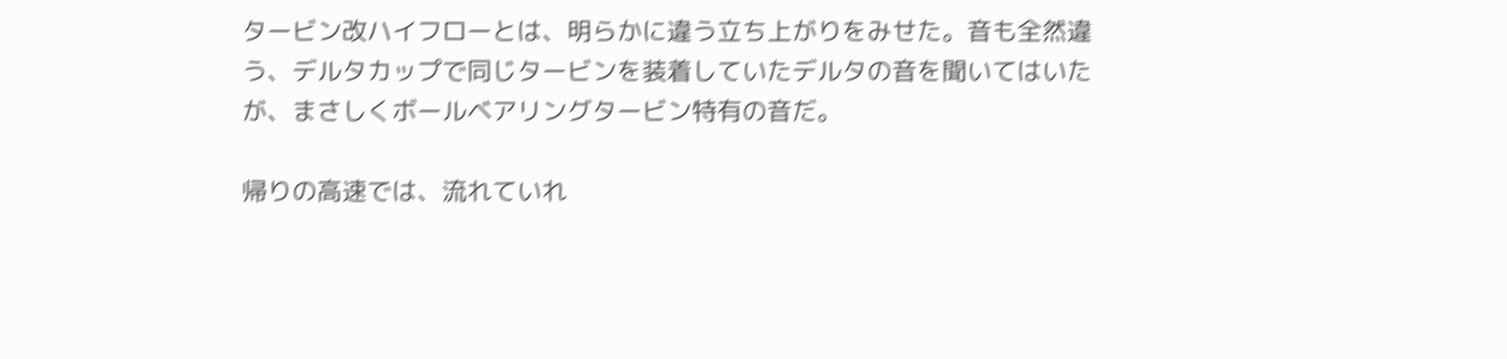タービン改ハイフローとは、明らかに違う立ち上がりをみせた。音も全然違う、デルタカップで同じタービンを装着していたデルタの音を聞いてはいたが、まさしくボールベアリングタービン特有の音だ。

帰りの高速では、流れていれ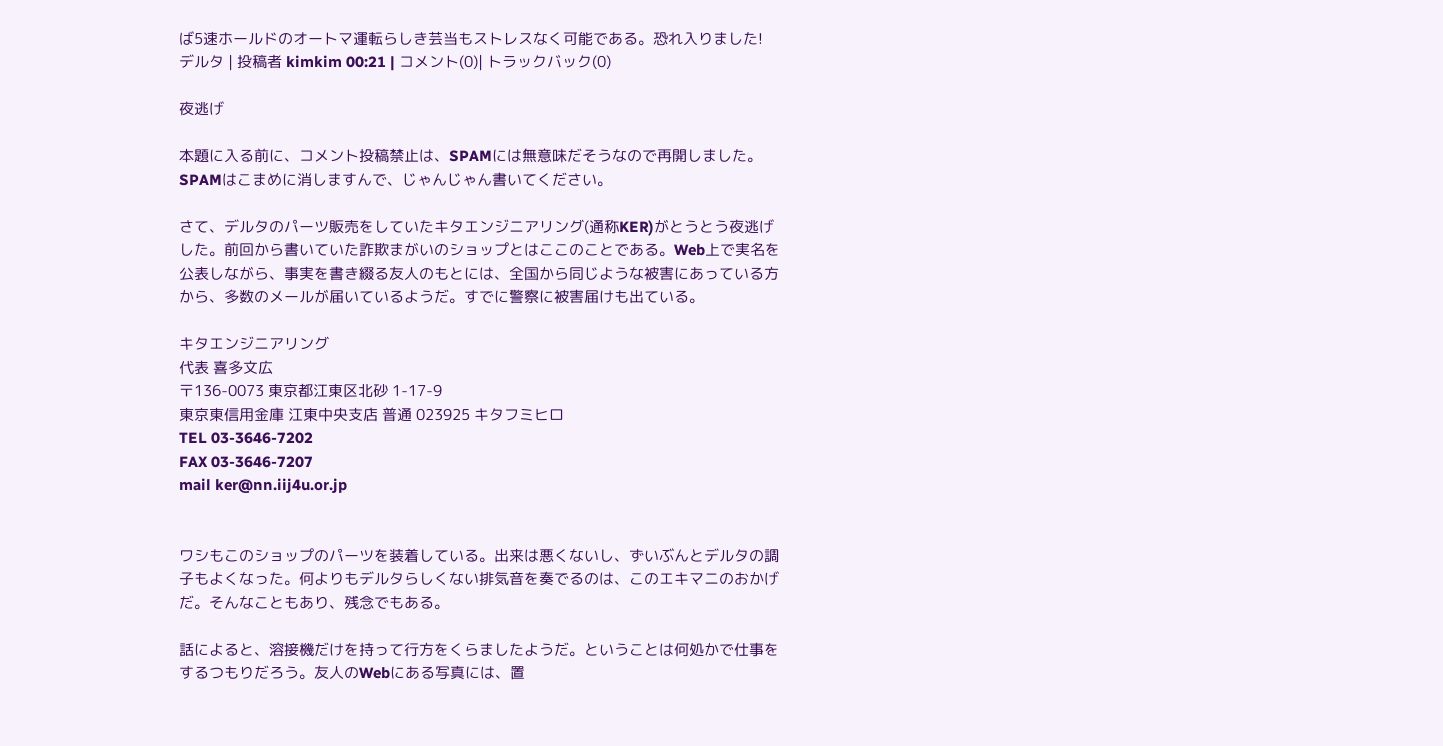ば5速ホールドのオートマ運転らしき芸当もストレスなく可能である。恐れ入りました!
デルタ | 投稿者 kimkim 00:21 | コメント(0)| トラックバック(0)

夜逃げ

本題に入る前に、コメント投稿禁止は、SPAMには無意味だそうなので再開しました。SPAMはこまめに消しますんで、じゃんじゃん書いてください。

さて、デルタのパーツ販売をしていたキタエンジニアリング(通称KER)がとうとう夜逃げした。前回から書いていた詐欺まがいのショップとはここのことである。Web上で実名を公表しながら、事実を書き綴る友人のもとには、全国から同じような被害にあっている方から、多数のメールが届いているようだ。すでに警察に被害届けも出ている。

キタエンジニアリング
代表 喜多文広
〒136-0073 東京都江東区北砂 1-17-9
東京東信用金庫 江東中央支店 普通 023925 キタフミヒロ
TEL 03-3646-7202
FAX 03-3646-7207
mail ker@nn.iij4u.or.jp


ワシもこのショップのパーツを装着している。出来は悪くないし、ずいぶんとデルタの調子もよくなった。何よりもデルタらしくない排気音を奏でるのは、このエキマニのおかげだ。そんなこともあり、残念でもある。

話によると、溶接機だけを持って行方をくらましたようだ。ということは何処かで仕事をするつもりだろう。友人のWebにある写真には、置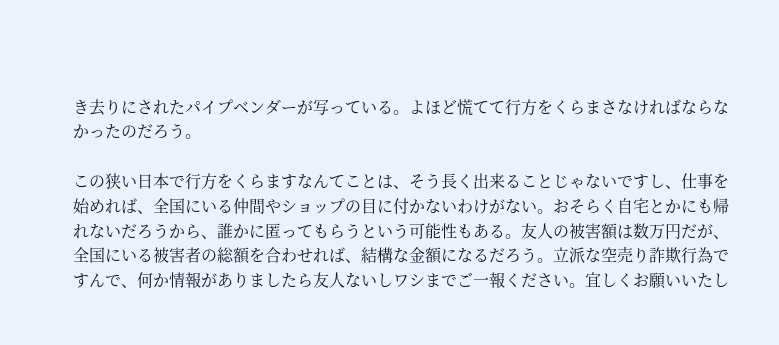き去りにされたパイプベンダーが写っている。よほど慌てて行方をくらまさなければならなかったのだろう。

この狭い日本で行方をくらますなんてことは、そう長く出来ることじゃないですし、仕事を始めれば、全国にいる仲間やショップの目に付かないわけがない。おそらく自宅とかにも帰れないだろうから、誰かに匿ってもらうという可能性もある。友人の被害額は数万円だが、全国にいる被害者の総額を合わせれば、結構な金額になるだろう。立派な空売り詐欺行為ですんで、何か情報がありましたら友人ないしワシまでご一報ください。宜しくお願いいたし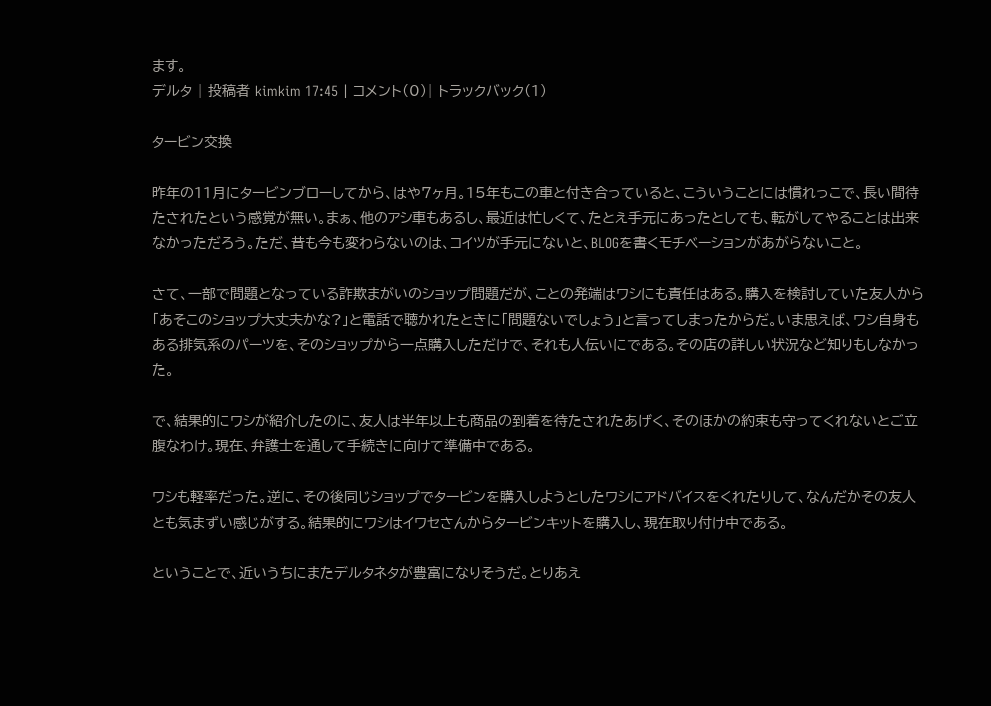ます。
デルタ | 投稿者 kimkim 17:45 | コメント(0)| トラックバック(1)

タービン交換

昨年の11月にタービンブローしてから、はや7ヶ月。15年もこの車と付き合っていると、こういうことには慣れっこで、長い間待たされたという感覚が無い。まぁ、他のアシ車もあるし、最近は忙しくて、たとえ手元にあったとしても、転がしてやることは出来なかっただろう。ただ、昔も今も変わらないのは、コイツが手元にないと、BLOGを書くモチベーションがあがらないこと。

さて、一部で問題となっている詐欺まがいのショップ問題だが、ことの発端はワシにも責任はある。購入を検討していた友人から「あそこのショップ大丈夫かな?」と電話で聴かれたときに「問題ないでしょう」と言ってしまったからだ。いま思えば、ワシ自身もある排気系のパーツを、そのショップから一点購入しただけで、それも人伝いにである。その店の詳しい状況など知りもしなかった。

で、結果的にワシが紹介したのに、友人は半年以上も商品の到着を待たされたあげく、そのほかの約束も守ってくれないとご立腹なわけ。現在、弁護士を通して手続きに向けて準備中である。

ワシも軽率だった。逆に、その後同じショップでタービンを購入しようとしたワシにアドバイスをくれたりして、なんだかその友人とも気まずい感じがする。結果的にワシはイワセさんからタービンキットを購入し、現在取り付け中である。

ということで、近いうちにまたデルタネタが豊富になりそうだ。とりあえ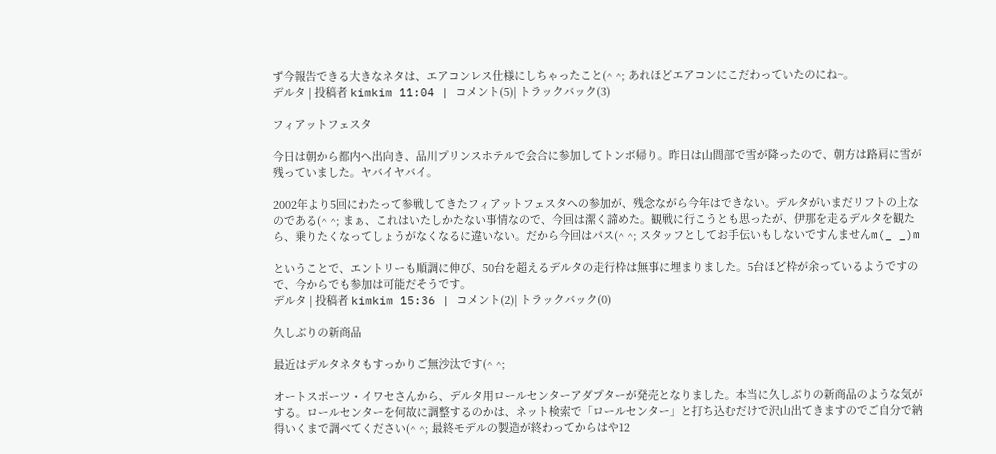ず今報告できる大きなネタは、エアコンレス仕様にしちゃったこと(^ ^; あれほどエアコンにこだわっていたのにね~。
デルタ | 投稿者 kimkim 11:04 | コメント(5)| トラックバック(3)

フィアットフェスタ

今日は朝から都内へ出向き、品川プリンスホテルで会合に参加してトンボ帰り。昨日は山間部で雪が降ったので、朝方は路肩に雪が残っていました。ヤバイヤバイ。

2002年より5回にわたって参戦してきたフィアットフェスタへの参加が、残念ながら今年はできない。デルタがいまだリフトの上なのである(^ ^; まぁ、これはいたしかたない事情なので、今回は潔く諦めた。観戦に行こうとも思ったが、伊那を走るデルタを観たら、乗りたくなってしょうがなくなるに違いない。だから今回はパス(^ ^; スタッフとしてお手伝いもしないですんませんm(_ _)m

ということで、エントリーも順調に伸び、50台を超えるデルタの走行枠は無事に埋まりました。5台ほど枠が余っているようですので、今からでも参加は可能だそうです。
デルタ | 投稿者 kimkim 15:36 | コメント(2)| トラックバック(0)

久しぶりの新商品

最近はデルタネタもすっかりご無沙汰です(^ ^;

オートスポーツ・イワセさんから、デルタ用ロールセンターアダプターが発売となりました。本当に久しぶりの新商品のような気がする。ロールセンターを何故に調整するのかは、ネット検索で「ロールセンター」と打ち込むだけで沢山出てきますのでご自分で納得いくまで調べてください(^ ^; 最終モデルの製造が終わってからはや12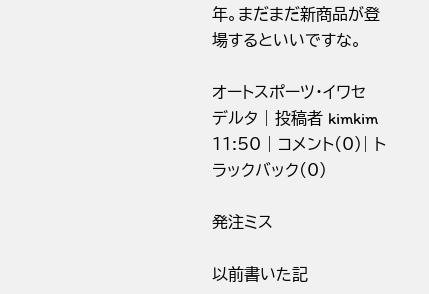年。まだまだ新商品が登場するといいですな。

オートスポーツ・イワセ
デルタ | 投稿者 kimkim 11:50 | コメント(0)| トラックバック(0)

発注ミス

以前書いた記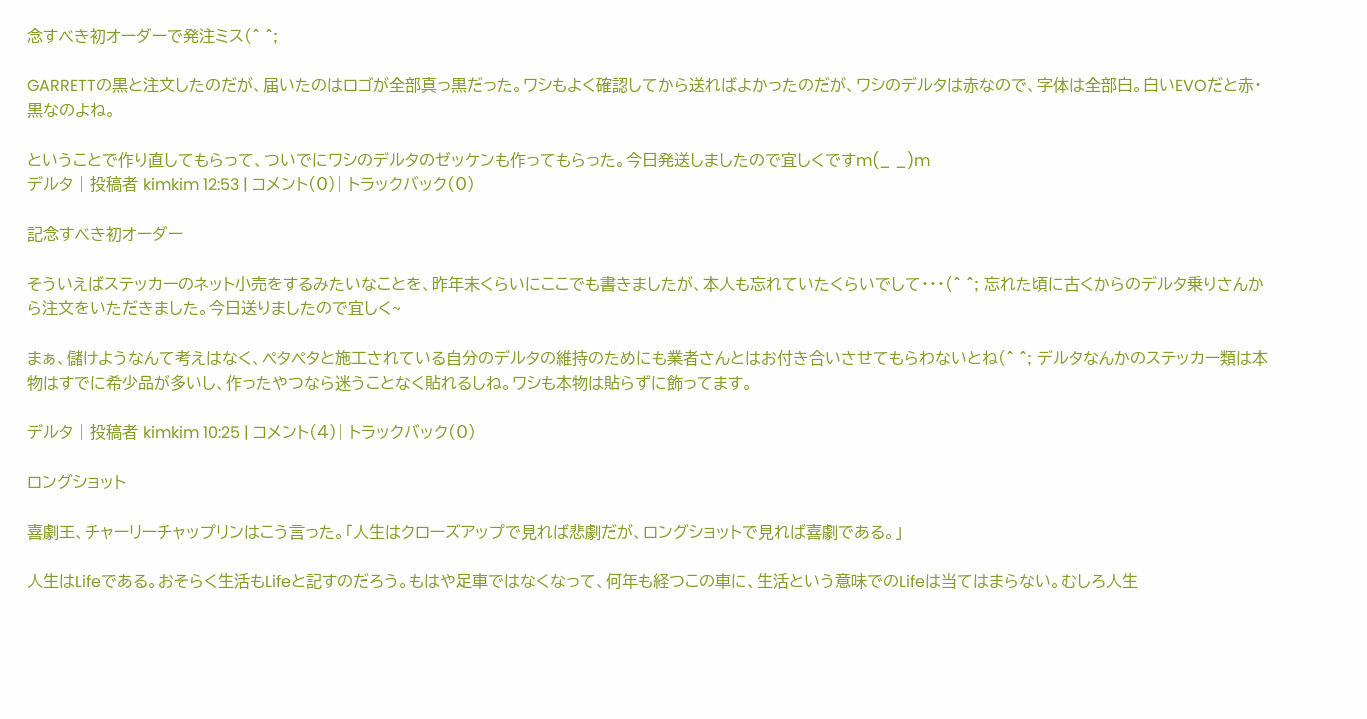念すべき初オーダーで発注ミス(^ ^;

GARRETTの黒と注文したのだが、届いたのはロゴが全部真っ黒だった。ワシもよく確認してから送ればよかったのだが、ワシのデルタは赤なので、字体は全部白。白いEVOだと赤・黒なのよね。

ということで作り直してもらって、ついでにワシのデルタのゼッケンも作ってもらった。今日発送しましたので宜しくですm(_ _)m
デルタ | 投稿者 kimkim 12:53 | コメント(0)| トラックバック(0)

記念すべき初オーダー

そういえばステッカーのネット小売をするみたいなことを、昨年末くらいにここでも書きましたが、本人も忘れていたくらいでして・・・(^ ^; 忘れた頃に古くからのデルタ乗りさんから注文をいただきました。今日送りましたので宜しく~

まぁ、儲けようなんて考えはなく、ペタペタと施工されている自分のデルタの維持のためにも業者さんとはお付き合いさせてもらわないとね(^ ^; デルタなんかのステッカー類は本物はすでに希少品が多いし、作ったやつなら迷うことなく貼れるしね。ワシも本物は貼らずに飾ってます。

デルタ | 投稿者 kimkim 10:25 | コメント(4)| トラックバック(0)

ロングショット

喜劇王、チャーリーチャップリンはこう言った。「人生はクローズアップで見れば悲劇だが、ロングショットで見れば喜劇である。」

人生はLifeである。おそらく生活もLifeと記すのだろう。もはや足車ではなくなって、何年も経つこの車に、生活という意味でのLifeは当てはまらない。むしろ人生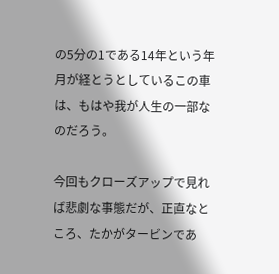の5分の1である14年という年月が経とうとしているこの車は、もはや我が人生の一部なのだろう。

今回もクローズアップで見れば悲劇な事態だが、正直なところ、たかがタービンであ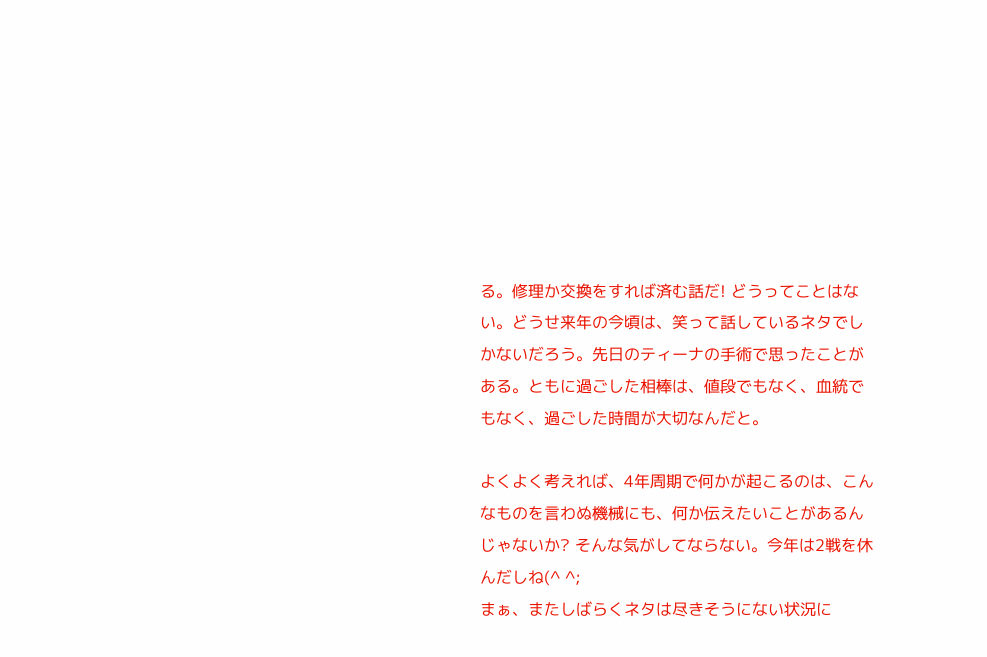る。修理か交換をすれば済む話だ! どうってことはない。どうせ来年の今頃は、笑って話しているネタでしかないだろう。先日のティーナの手術で思ったことがある。ともに過ごした相棒は、値段でもなく、血統でもなく、過ごした時間が大切なんだと。

よくよく考えれば、4年周期で何かが起こるのは、こんなものを言わぬ機械にも、何か伝えたいことがあるんじゃないか? そんな気がしてならない。今年は2戦を休んだしね(^ ^;
まぁ、またしばらくネタは尽きそうにない状況に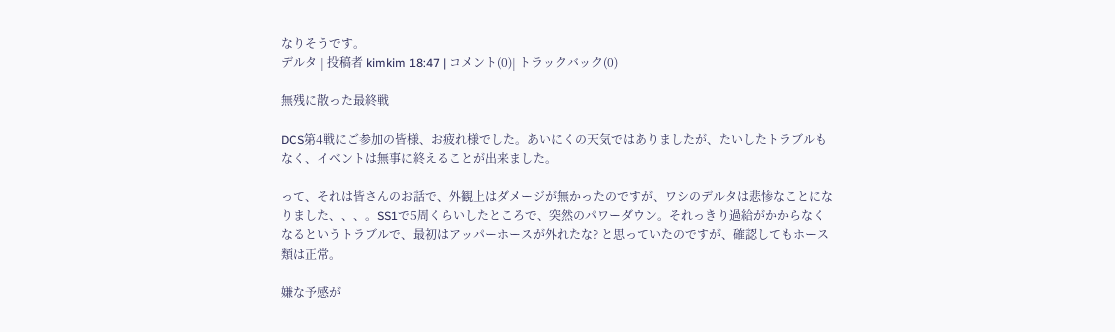なりそうです。
デルタ | 投稿者 kimkim 18:47 | コメント(0)| トラックバック(0)

無残に散った最終戦

DCS第4戦にご参加の皆様、お疲れ様でした。あいにくの天気ではありましたが、たいしたトラブルもなく、イベントは無事に終えることが出来ました。

って、それは皆さんのお話で、外観上はダメージが無かったのですが、ワシのデルタは悲惨なことになりました、、、。SS1で5周くらいしたところで、突然のパワーダウン。それっきり過給がかからなくなるというトラブルで、最初はアッパーホースが外れたな? と思っていたのですが、確認してもホース類は正常。

嫌な予感が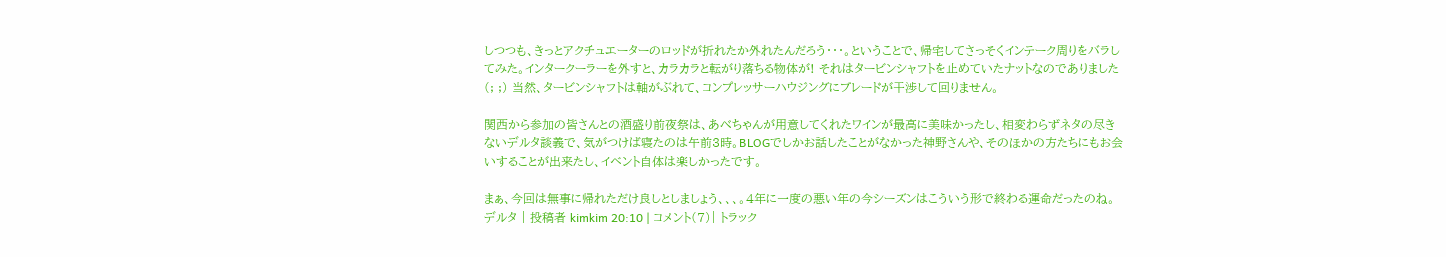しつつも、きっとアクチュエーターのロッドが折れたか外れたんだろう・・・。ということで、帰宅してさっそくインテーク周りをバラしてみた。インタークーラーを外すと、カラカラと転がり落ちる物体が! それはタービンシャフトを止めていたナットなのでありました(; ;) 当然、タービンシャフトは軸がぶれて、コンプレッサーハウジングにブレードが干渉して回りません。

関西から参加の皆さんとの酒盛り前夜祭は、あべちゃんが用意してくれたワインが最高に美味かったし、相変わらずネタの尽きないデルタ談義で、気がつけば寝たのは午前3時。BLOGでしかお話したことがなかった神野さんや、そのほかの方たちにもお会いすることが出来たし、イベント自体は楽しかったです。

まぁ、今回は無事に帰れただけ良しとしましょう、、、。4年に一度の悪い年の今シーズンはこういう形で終わる運命だったのね。
デルタ | 投稿者 kimkim 20:10 | コメント(7)| トラック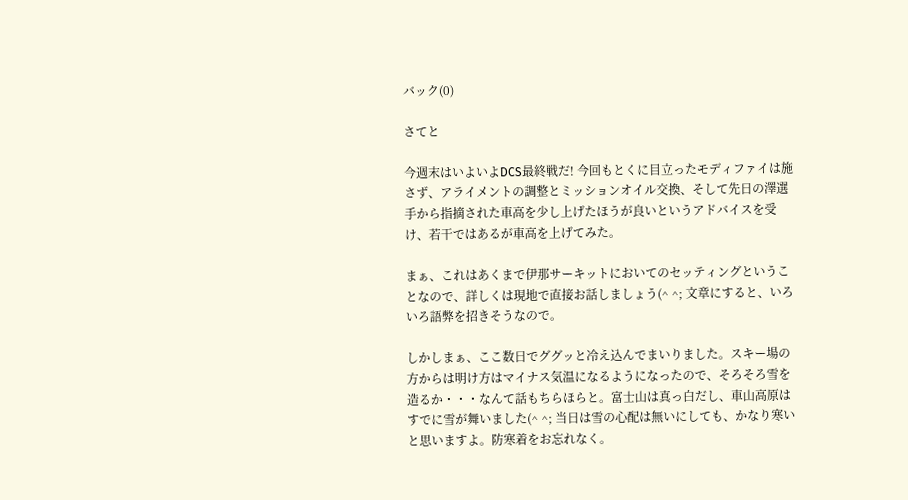バック(0)

さてと

今週末はいよいよDCS最終戦だ! 今回もとくに目立ったモディファイは施さず、アライメントの調整とミッションオイル交換、そして先日の澤選手から指摘された車高を少し上げたほうが良いというアドバイスを受け、若干ではあるが車高を上げてみた。

まぁ、これはあくまで伊那サーキットにおいてのセッティングということなので、詳しくは現地で直接お話しましょう(^ ^; 文章にすると、いろいろ語弊を招きそうなので。

しかしまぁ、ここ数日でググッと冷え込んでまいりました。スキー場の方からは明け方はマイナス気温になるようになったので、そろそろ雪を造るか・・・なんて話もちらほらと。富士山は真っ白だし、車山高原はすでに雪が舞いました(^ ^; 当日は雪の心配は無いにしても、かなり寒いと思いますよ。防寒着をお忘れなく。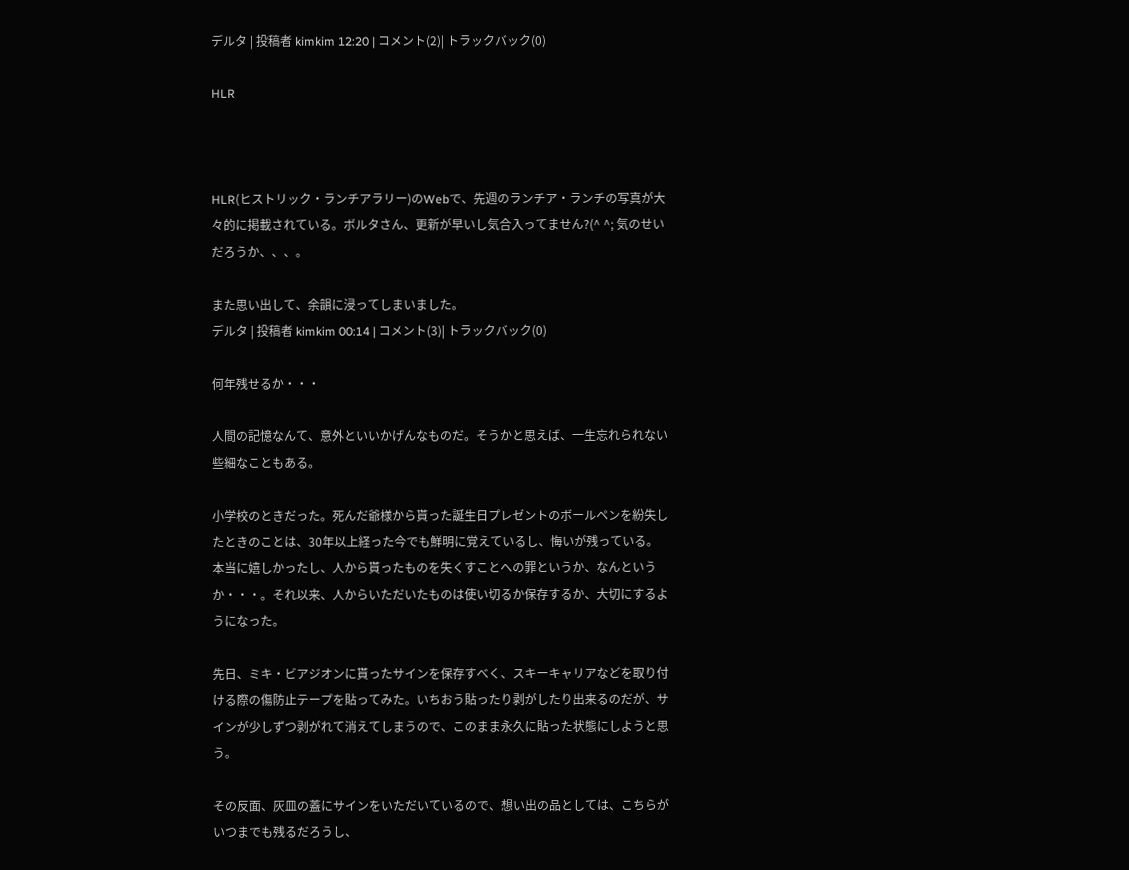デルタ | 投稿者 kimkim 12:20 | コメント(2)| トラックバック(0)

HLR



HLR(ヒストリック・ランチアラリー)のWebで、先週のランチア・ランチの写真が大々的に掲載されている。ボルタさん、更新が早いし気合入ってません?(^ ^; 気のせいだろうか、、、。

また思い出して、余韻に浸ってしまいました。
デルタ | 投稿者 kimkim 00:14 | コメント(3)| トラックバック(0)

何年残せるか・・・

人間の記憶なんて、意外といいかげんなものだ。そうかと思えば、一生忘れられない些細なこともある。

小学校のときだった。死んだ爺様から貰った誕生日プレゼントのボールペンを紛失したときのことは、30年以上経った今でも鮮明に覚えているし、悔いが残っている。本当に嬉しかったし、人から貰ったものを失くすことへの罪というか、なんというか・・・。それ以来、人からいただいたものは使い切るか保存するか、大切にするようになった。

先日、ミキ・ビアジオンに貰ったサインを保存すべく、スキーキャリアなどを取り付ける際の傷防止テープを貼ってみた。いちおう貼ったり剥がしたり出来るのだが、サインが少しずつ剥がれて消えてしまうので、このまま永久に貼った状態にしようと思う。

その反面、灰皿の蓋にサインをいただいているので、想い出の品としては、こちらがいつまでも残るだろうし、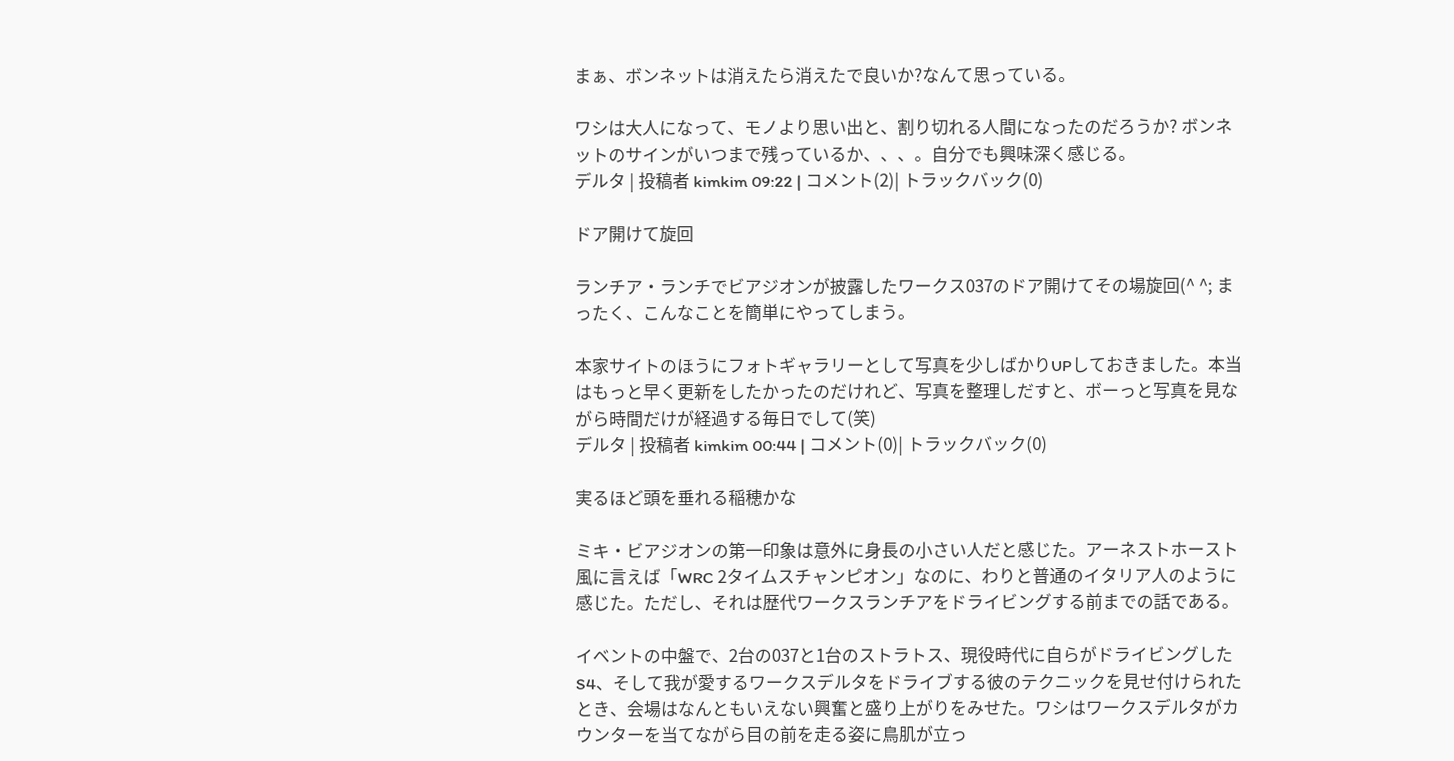まぁ、ボンネットは消えたら消えたで良いか?なんて思っている。

ワシは大人になって、モノより思い出と、割り切れる人間になったのだろうか? ボンネットのサインがいつまで残っているか、、、。自分でも興味深く感じる。
デルタ | 投稿者 kimkim 09:22 | コメント(2)| トラックバック(0)

ドア開けて旋回

ランチア・ランチでビアジオンが披露したワークス037のドア開けてその場旋回(^ ^; まったく、こんなことを簡単にやってしまう。

本家サイトのほうにフォトギャラリーとして写真を少しばかりUPしておきました。本当はもっと早く更新をしたかったのだけれど、写真を整理しだすと、ボーっと写真を見ながら時間だけが経過する毎日でして(笑)
デルタ | 投稿者 kimkim 00:44 | コメント(0)| トラックバック(0)

実るほど頭を垂れる稲穂かな

ミキ・ビアジオンの第一印象は意外に身長の小さい人だと感じた。アーネストホースト風に言えば「WRC 2タイムスチャンピオン」なのに、わりと普通のイタリア人のように感じた。ただし、それは歴代ワークスランチアをドライビングする前までの話である。

イベントの中盤で、2台の037と1台のストラトス、現役時代に自らがドライビングしたS4、そして我が愛するワークスデルタをドライブする彼のテクニックを見せ付けられたとき、会場はなんともいえない興奮と盛り上がりをみせた。ワシはワークスデルタがカウンターを当てながら目の前を走る姿に鳥肌が立っ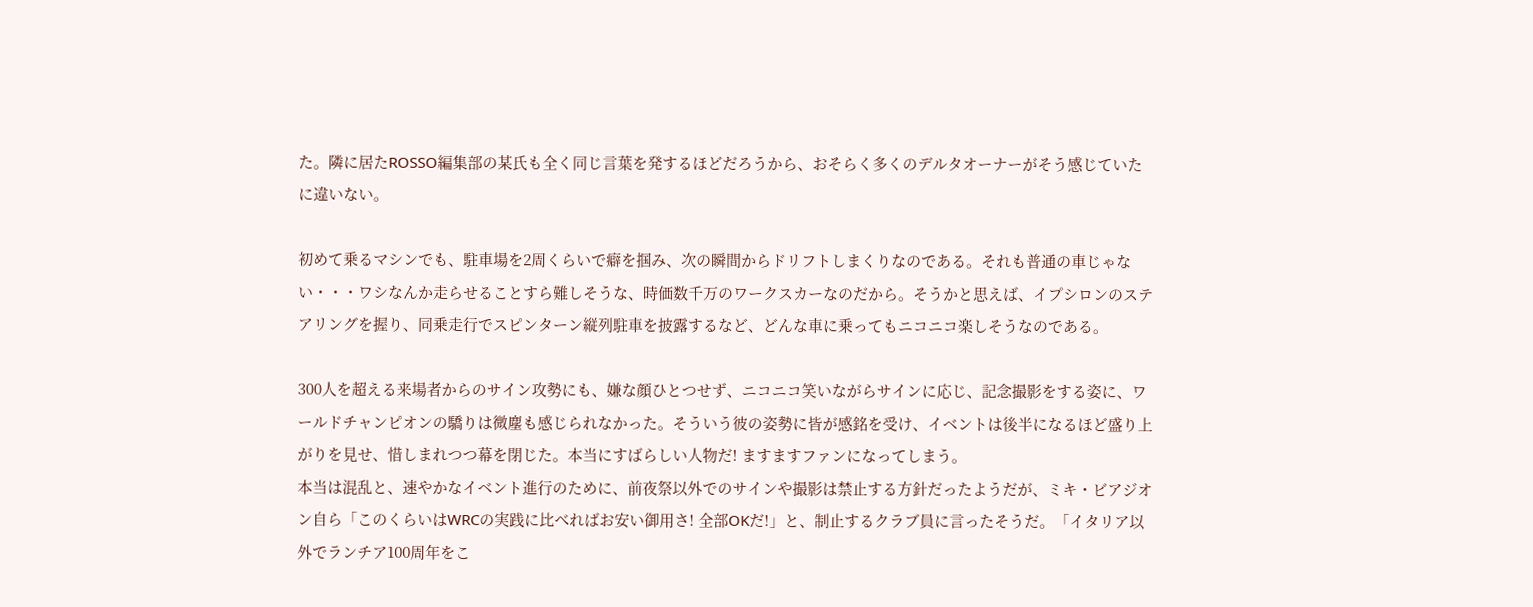た。隣に居たROSSO編集部の某氏も全く同じ言葉を発するほどだろうから、おそらく多くのデルタオーナーがそう感じていたに違いない。

初めて乗るマシンでも、駐車場を2周くらいで癖を掴み、次の瞬間からドリフトしまくりなのである。それも普通の車じゃない・・・ワシなんか走らせることすら難しそうな、時価数千万のワークスカーなのだから。そうかと思えば、イプシロンのステアリングを握り、同乗走行でスピンターン縦列駐車を披露するなど、どんな車に乗ってもニコニコ楽しそうなのである。

300人を超える来場者からのサイン攻勢にも、嫌な顔ひとつせず、ニコニコ笑いながらサインに応じ、記念撮影をする姿に、ワールドチャンピオンの驕りは微塵も感じられなかった。そういう彼の姿勢に皆が感銘を受け、イベントは後半になるほど盛り上がりを見せ、惜しまれつつ幕を閉じた。本当にすばらしい人物だ! ますますファンになってしまう。
本当は混乱と、速やかなイベント進行のために、前夜祭以外でのサインや撮影は禁止する方針だったようだが、ミキ・ビアジオン自ら「このくらいはWRCの実践に比べればお安い御用さ! 全部OKだ!」と、制止するクラブ員に言ったそうだ。「イタリア以外でランチア100周年をこ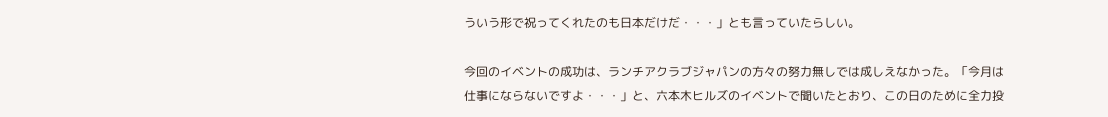ういう形で祝ってくれたのも日本だけだ・・・」とも言っていたらしい。

今回のイベントの成功は、ランチアクラブジャパンの方々の努力無しでは成しえなかった。「今月は仕事にならないですよ・・・」と、六本木ヒルズのイベントで聞いたとおり、この日のために全力投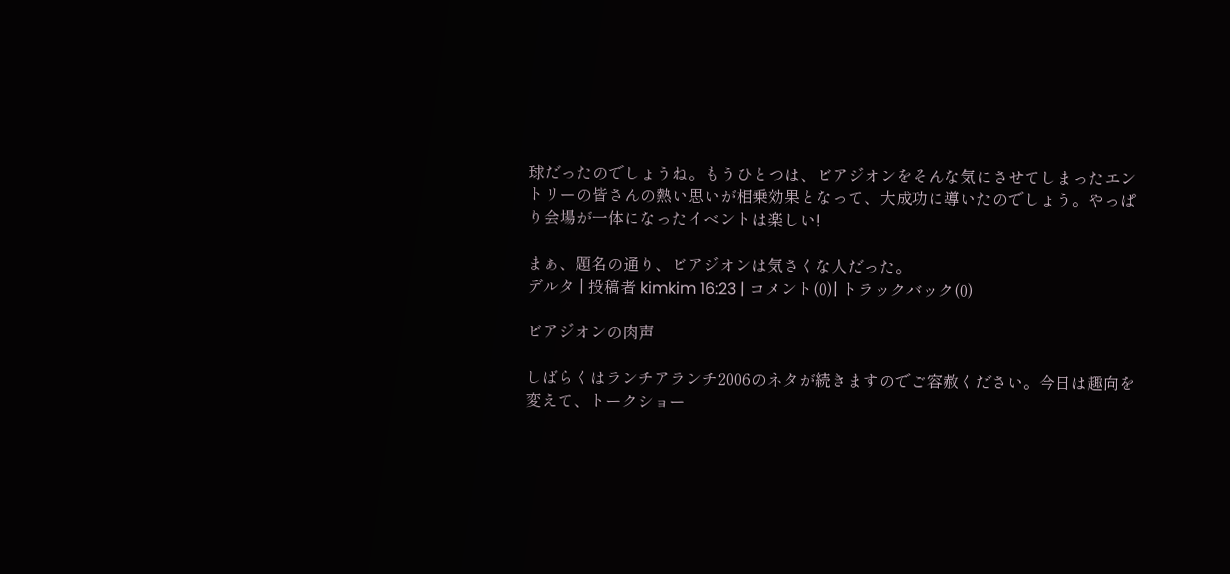球だったのでしょうね。もうひとつは、ビアジオンをそんな気にさせてしまったエントリーの皆さんの熱い思いが相乗効果となって、大成功に導いたのでしょう。やっぱり会場が一体になったイベントは楽しい!

まぁ、題名の通り、ビアジオンは気さくな人だった。
デルタ | 投稿者 kimkim 16:23 | コメント(0)| トラックバック(0)

ビアジオンの肉声

しばらくはランチアランチ2006のネタが続きますのでご容赦ください。今日は趣向を変えて、トークショー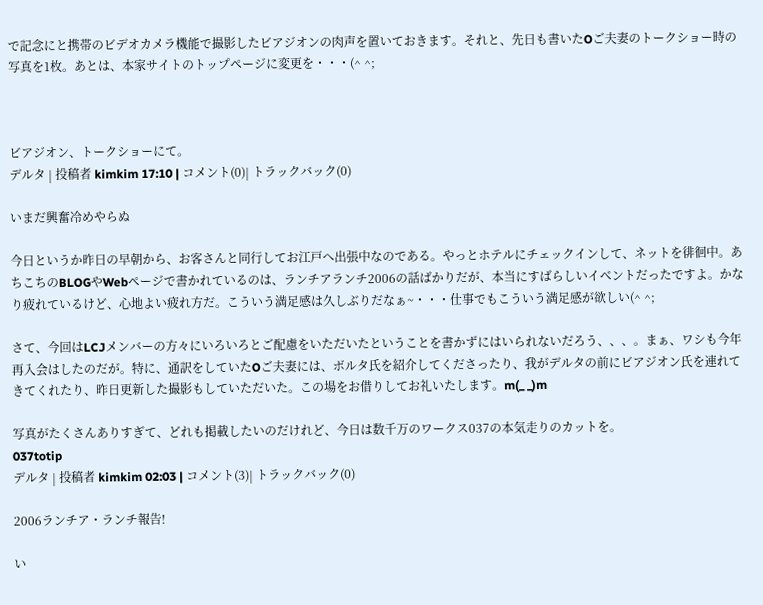で記念にと携帯のビデオカメラ機能で撮影したビアジオンの肉声を置いておきます。それと、先日も書いたOご夫妻のトークショー時の写真を1枚。あとは、本家サイトのトップページに変更を・・・(^ ^;



ビアジオン、トークショーにて。
デルタ | 投稿者 kimkim 17:10 | コメント(0)| トラックバック(0)

いまだ興奮冷めやらぬ

今日というか昨日の早朝から、お客さんと同行してお江戸へ出張中なのである。やっとホテルにチェックインして、ネットを徘徊中。あちこちのBLOGやWebページで書かれているのは、ランチアランチ2006の話ばかりだが、本当にすばらしいイベントだったですよ。かなり疲れているけど、心地よい疲れ方だ。こういう満足感は久しぶりだなぁ~・・・仕事でもこういう満足感が欲しい(^ ^;

さて、今回はLCJメンバーの方々にいろいろとご配慮をいただいたということを書かずにはいられないだろう、、、。まぁ、ワシも今年再入会はしたのだが。特に、通訳をしていたOご夫妻には、ボルタ氏を紹介してくださったり、我がデルタの前にビアジオン氏を連れてきてくれたり、昨日更新した撮影もしていただいた。この場をお借りしてお礼いたします。m(_ _)m

写真がたくさんありすぎて、どれも掲載したいのだけれど、今日は数千万のワークス037の本気走りのカットを。
037totip
デルタ | 投稿者 kimkim 02:03 | コメント(3)| トラックバック(0)

2006ランチア・ランチ報告!

い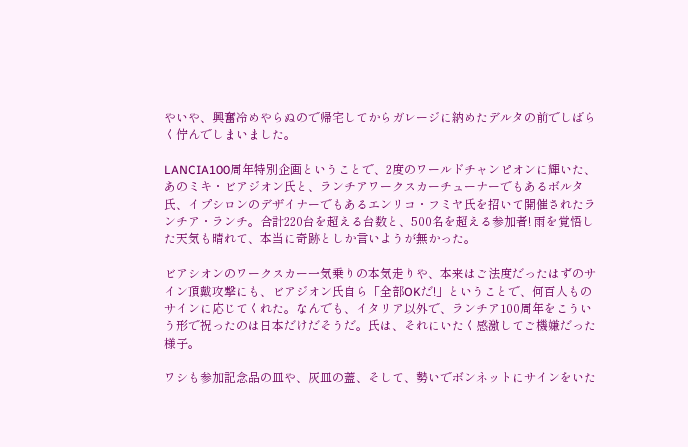やいや、興奮冷めやらぬので帰宅してからガレージに納めたデルタの前でしばらく佇んでしまいました。

LANCIA100周年特別企画ということで、2度のワールドチャンピオンに輝いた、あのミキ・ビアジオン氏と、ランチアワークスカーチューナーでもあるボルタ氏、イプシロンのデザイナーでもあるエンリコ・フミヤ氏を招いて開催されたランチア・ランチ。合計220台を超える台数と、500名を超える参加者! 雨を覚悟した天気も晴れて、本当に奇跡としか言いようが無かった。

ビアシオンのワークスカー一気乗りの本気走りや、本来はご法度だったはずのサイン頂戴攻撃にも、ビアジオン氏自ら「全部OKだ!」ということで、何百人ものサインに応じてくれた。なんでも、イタリア以外で、ランチア100周年をこういう形で祝ったのは日本だけだそうだ。氏は、それにいたく感激してご機嫌だった様子。

ワシも参加記念品の皿や、灰皿の蓋、そして、勢いでボンネットにサインをいた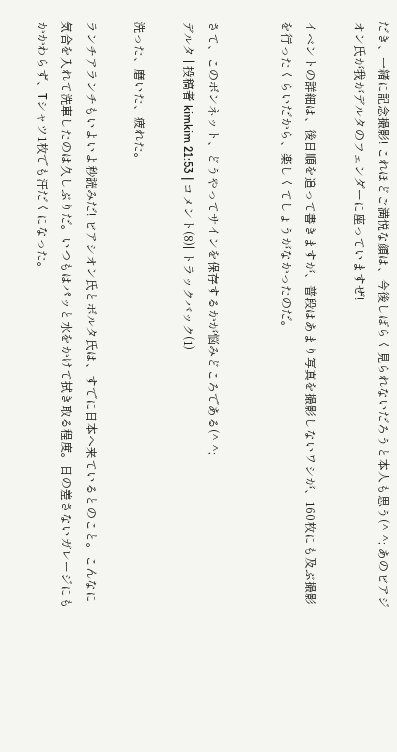だき、一緒に記念撮影! これほどご満悦な顔は、今後しばらく見られないだろうと本人も思う(^ ^; あのビアジオン氏が我がデルタのフェンダーに座っていますぜ!

イベントの詳細は、後日順を追って書きますが、普段はあまり写真を撮影しないワシが、160枚にも及ぶ撮影を行ったくらいだから、楽しくてしょうがなかったのだ。


さて、このボンネット、どうやってサインを保存するかが悩みどころである(^ ^;
デルタ | 投稿者 kimkim 21:53 | コメント(8)| トラックバック(1)

洗った、磨いた、疲れた。

ランチアランチもいよいよ秒読みだ! ビアシオン氏とボルタ氏は、すでに日本へ来ているとのこと。こんなに気合を入れて洗車したのは久しぶりだ。いつもはパッと水をかけて拭き取る程度。日の差さないガレージにもかかわらず、Tシャツ1枚でも汗だくになった。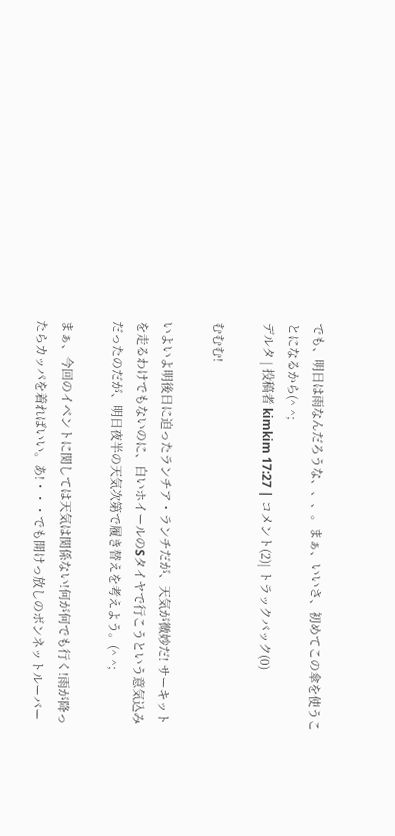でも、明日は雨なんだろうな、、、。まぁ、いいさ、初めてこの傘を使うことになるから(^ ^;
デルタ | 投稿者 kimkim 17:27 | コメント(2)| トラックバック(0)

むむむ!

いよいよ明後日に迫ったランチア・ランチだが、天気が微妙だ! サーキットを走るわけでもないのに、白いホイールのSタイヤで行こうという意気込みだったのだが、明日夜半の天気次第で履き替えを考えよう。(^ ^;

まぁ、今回のイベントに関しては天気は関係ない!何が何でも行く!雨が降ったらカッパを着ればいい。あ!・・・でも開けっ放しのボンネットルーバー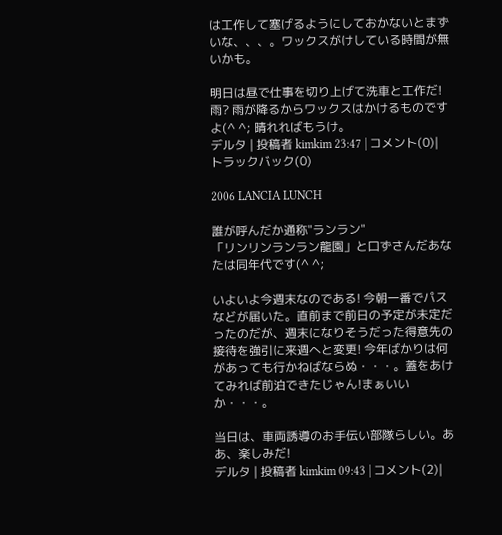は工作して塞げるようにしておかないとまずいな、、、。ワックスがけしている時間が無いかも。

明日は昼で仕事を切り上げて洗車と工作だ! 雨? 雨が降るからワックスはかけるものですよ(^ ^; 晴れればもうけ。
デルタ | 投稿者 kimkim 23:47 | コメント(0)| トラックバック(0)

2006 LANCIA LUNCH

誰が呼んだか通称"ランラン"
「リンリンランラン龍園」と口ずさんだあなたは同年代です(^ ^;

いよいよ今週末なのである! 今朝一番でパスなどが届いた。直前まで前日の予定が未定だったのだが、週末になりそうだった得意先の接待を強引に来週へと変更! 今年ばかりは何があっても行かねばならぬ・・・。蓋をあけてみれば前泊できたじゃん!まぁいいか・・・。

当日は、車両誘導のお手伝い部隊らしい。ああ、楽しみだ!
デルタ | 投稿者 kimkim 09:43 | コメント(2)|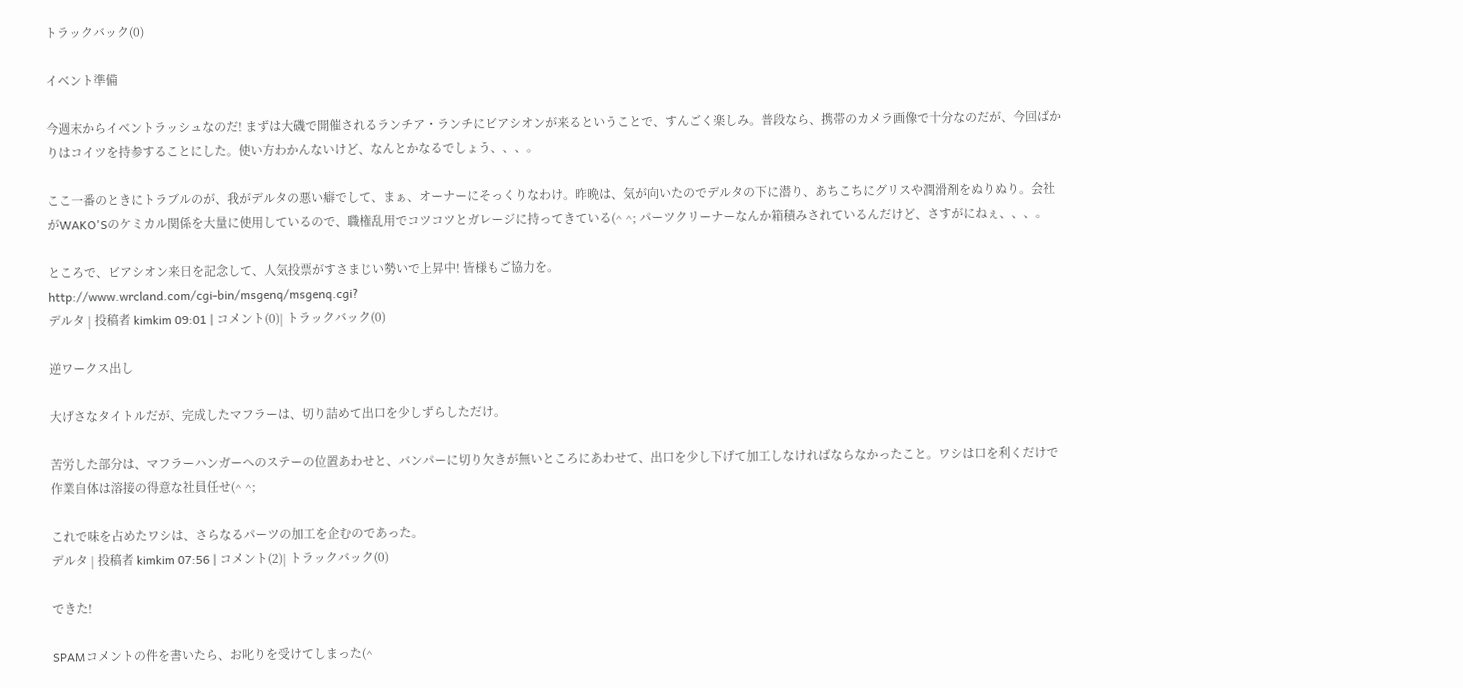トラックバック(0)

イベント準備

今週末からイベントラッシュなのだ! まずは大磯で開催されるランチア・ランチにビアシオンが来るということで、すんごく楽しみ。普段なら、携帯のカメラ画像で十分なのだが、今回ばかりはコイツを持参することにした。使い方わかんないけど、なんとかなるでしょう、、、。

ここ一番のときにトラブルのが、我がデルタの悪い癖でして、まぁ、オーナーにそっくりなわけ。昨晩は、気が向いたのでデルタの下に潜り、あちこちにグリスや潤滑剤をぬりぬり。会社がWAKO'Sのケミカル関係を大量に使用しているので、職権乱用でコツコツとガレージに持ってきている(^ ^; パーツクリーナーなんか箱積みされているんだけど、さすがにねぇ、、、。

ところで、ビアシオン来日を記念して、人気投票がすさまじい勢いで上昇中! 皆様もご協力を。
http://www.wrcland.com/cgi-bin/msgenq/msgenq.cgi?
デルタ | 投稿者 kimkim 09:01 | コメント(0)| トラックバック(0)

逆ワークス出し

大げさなタイトルだが、完成したマフラーは、切り詰めて出口を少しずらしただけ。

苦労した部分は、マフラーハンガーへのステーの位置あわせと、バンパーに切り欠きが無いところにあわせて、出口を少し下げて加工しなければならなかったこと。ワシは口を利くだけで作業自体は溶接の得意な社員任せ(^ ^;

これで味を占めたワシは、さらなるパーツの加工を企むのであった。
デルタ | 投稿者 kimkim 07:56 | コメント(2)| トラックバック(0)

できた!

SPAMコメントの件を書いたら、お叱りを受けてしまった(^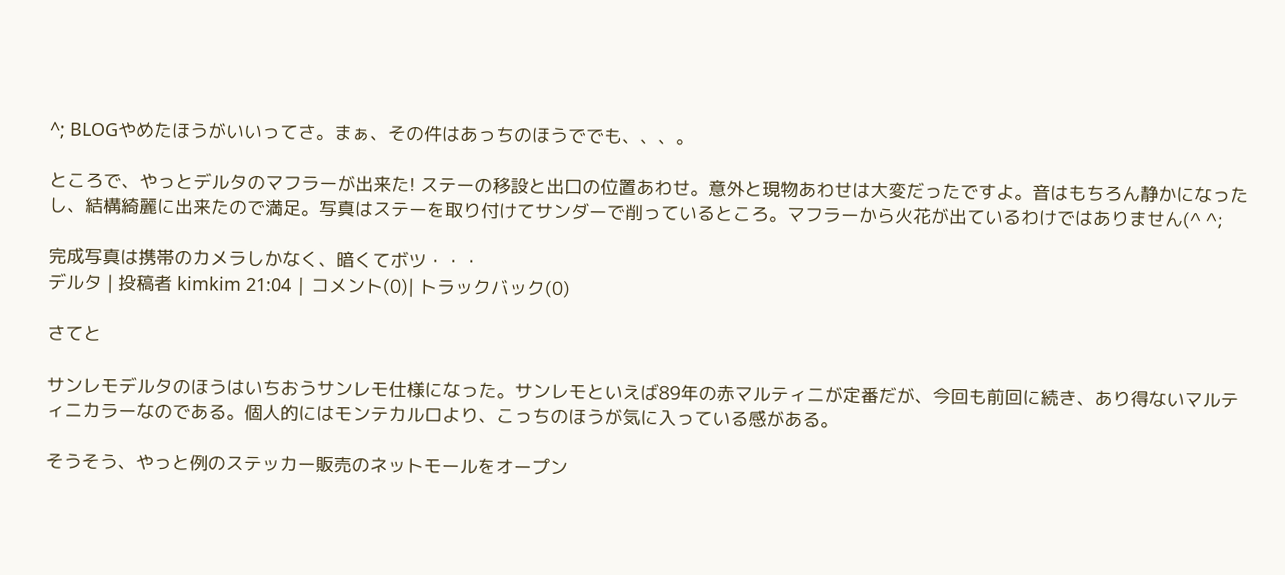^; BLOGやめたほうがいいってさ。まぁ、その件はあっちのほうででも、、、。

ところで、やっとデルタのマフラーが出来た! ステーの移設と出口の位置あわせ。意外と現物あわせは大変だったですよ。音はもちろん静かになったし、結構綺麗に出来たので満足。写真はステーを取り付けてサンダーで削っているところ。マフラーから火花が出ているわけではありません(^ ^;

完成写真は携帯のカメラしかなく、暗くてボツ・・・
デルタ | 投稿者 kimkim 21:04 | コメント(0)| トラックバック(0)

さてと

サンレモデルタのほうはいちおうサンレモ仕様になった。サンレモといえば89年の赤マルティニが定番だが、今回も前回に続き、あり得ないマルティニカラーなのである。個人的にはモンテカルロより、こっちのほうが気に入っている感がある。

そうそう、やっと例のステッカー販売のネットモールをオープン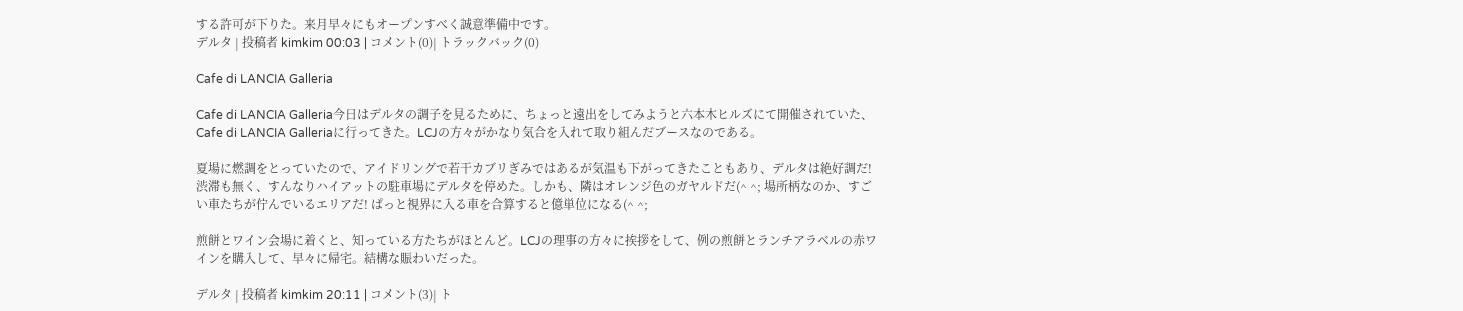する許可が下りた。来月早々にもオープンすべく誠意準備中です。
デルタ | 投稿者 kimkim 00:03 | コメント(0)| トラックバック(0)

Cafe di LANCIA Galleria

Cafe di LANCIA Galleria今日はデルタの調子を見るために、ちょっと遠出をしてみようと六本木ヒルズにて開催されていた、Cafe di LANCIA Galleriaに行ってきた。LCJの方々がかなり気合を入れて取り組んだブースなのである。

夏場に燃調をとっていたので、アイドリングで若干カブリぎみではあるが気温も下がってきたこともあり、デルタは絶好調だ! 渋滞も無く、すんなりハイアットの駐車場にデルタを停めた。しかも、隣はオレンジ色のガヤルドだ(^ ^; 場所柄なのか、すごい車たちが佇んでいるエリアだ! ぱっと視界に入る車を合算すると億単位になる(^ ^;

煎餅とワイン会場に着くと、知っている方たちがほとんど。LCJの理事の方々に挨拶をして、例の煎餅とランチアラベルの赤ワインを購入して、早々に帰宅。結構な賑わいだった。

デルタ | 投稿者 kimkim 20:11 | コメント(3)| ト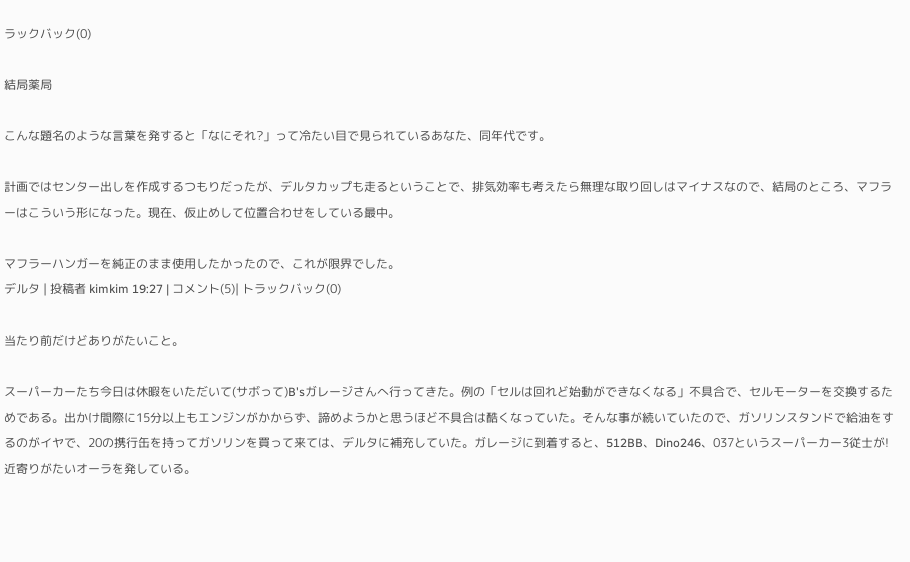ラックバック(0)

結局薬局

こんな題名のような言葉を発すると「なにそれ?」って冷たい目で見られているあなた、同年代です。

計画ではセンター出しを作成するつもりだったが、デルタカップも走るということで、排気効率も考えたら無理な取り回しはマイナスなので、結局のところ、マフラーはこういう形になった。現在、仮止めして位置合わせをしている最中。

マフラーハンガーを純正のまま使用したかったので、これが限界でした。
デルタ | 投稿者 kimkim 19:27 | コメント(5)| トラックバック(0)

当たり前だけどありがたいこと。

スーパーカーたち今日は休暇をいただいて(サボって)B'sガレージさんへ行ってきた。例の「セルは回れど始動ができなくなる」不具合で、セルモーターを交換するためである。出かけ間際に15分以上もエンジンがかからず、諦めようかと思うほど不具合は酷くなっていた。そんな事が続いていたので、ガソリンスタンドで給油をするのがイヤで、20の携行缶を持ってガソリンを買って来ては、デルタに補充していた。ガレージに到着すると、512BB、Dino246、037というスーパーカー3従士が! 近寄りがたいオーラを発している。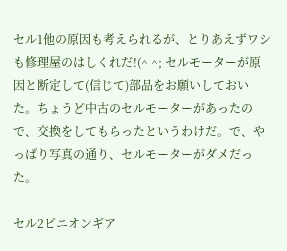セル1他の原因も考えられるが、とりあえずワシも修理屋のはしくれだ!(^ ^; セルモーターが原因と断定して(信じて)部品をお願いしておいた。ちょうど中古のセルモーターがあったので、交換をしてもらったというわけだ。で、やっぱり写真の通り、セルモーターがダメだった。

セル2ピニオンギア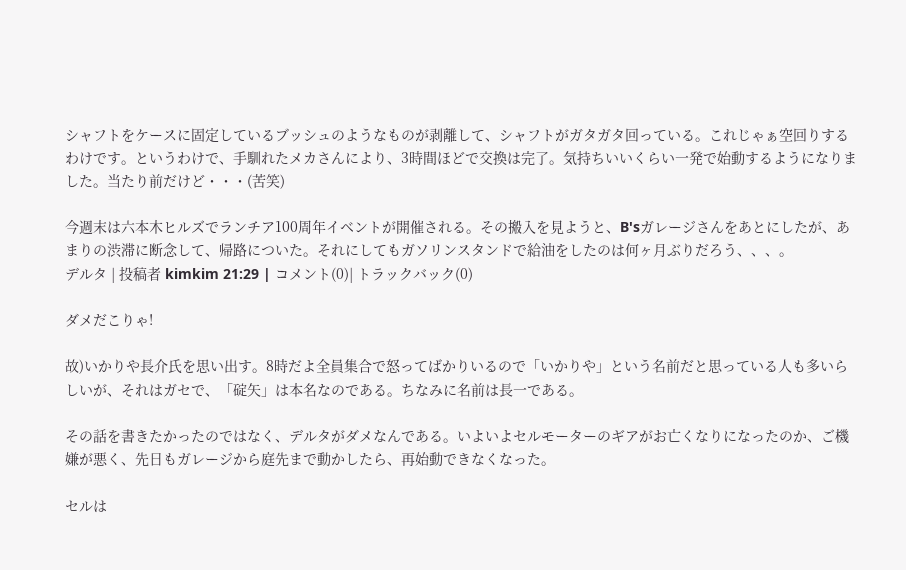シャフトをケースに固定しているブッシュのようなものが剥離して、シャフトがガタガタ回っている。これじゃぁ空回りするわけです。というわけで、手馴れたメカさんにより、3時間ほどで交換は完了。気持ちいいくらい一発で始動するようになりました。当たり前だけど・・・(苦笑)

今週末は六本木ヒルズでランチア100周年イベントが開催される。その搬入を見ようと、B'sガレージさんをあとにしたが、あまりの渋滞に断念して、帰路についた。それにしてもガソリンスタンドで給油をしたのは何ヶ月ぶりだろう、、、。
デルタ | 投稿者 kimkim 21:29 | コメント(0)| トラックバック(0)

ダメだこりゃ!

故)いかりや長介氏を思い出す。8時だよ全員集合で怒ってばかりいるので「いかりや」という名前だと思っている人も多いらしいが、それはガセで、「碇矢」は本名なのである。ちなみに名前は長一である。

その話を書きたかったのではなく、デルタがダメなんである。いよいよセルモーターのギアがお亡くなりになったのか、ご機嫌が悪く、先日もガレージから庭先まで動かしたら、再始動できなくなった。

セルは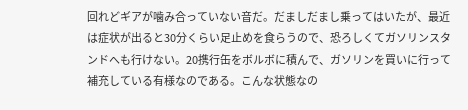回れどギアが噛み合っていない音だ。だましだまし乗ってはいたが、最近は症状が出ると30分くらい足止めを食らうので、恐ろしくてガソリンスタンドへも行けない。20携行缶をボルボに積んで、ガソリンを買いに行って補充している有様なのである。こんな状態なの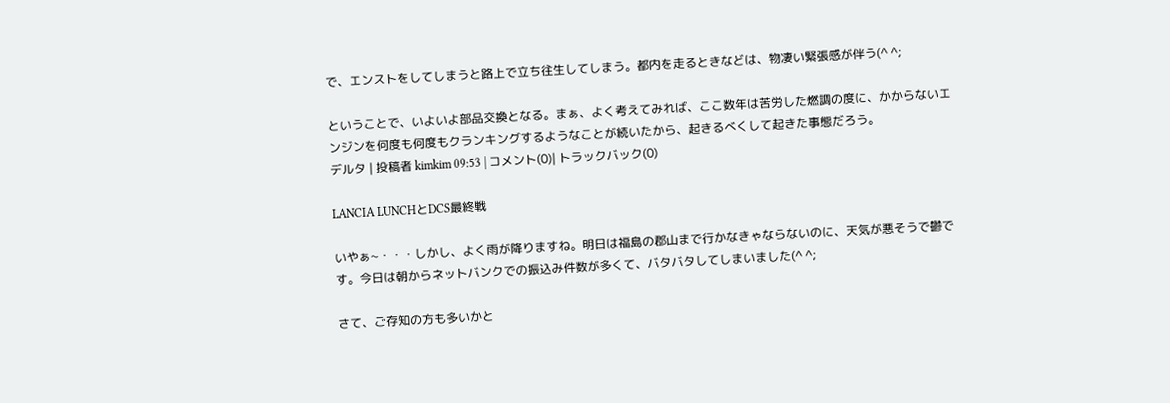で、エンストをしてしまうと路上で立ち往生してしまう。都内を走るときなどは、物凄い緊張感が伴う(^ ^;

ということで、いよいよ部品交換となる。まぁ、よく考えてみれば、ここ数年は苦労した燃調の度に、かからないエンジンを何度も何度もクランキングするようなことが続いたから、起きるべくして起きた事態だろう。
デルタ | 投稿者 kimkim 09:53 | コメント(0)| トラックバック(0)

LANCIA LUNCHとDCS最終戦

いやぁ~・・・しかし、よく雨が降りますね。明日は福島の郡山まで行かなきゃならないのに、天気が悪そうで鬱です。今日は朝からネットバンクでの振込み件数が多くて、バタバタしてしまいました(^ ^;

さて、ご存知の方も多いかと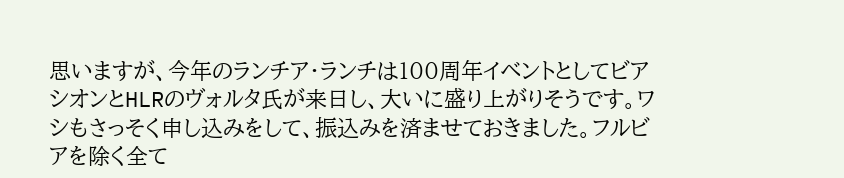思いますが、今年のランチア・ランチは100周年イベントとしてビアシオンとHLRのヴォルタ氏が来日し、大いに盛り上がりそうです。ワシもさっそく申し込みをして、振込みを済ませておきました。フルビアを除く全て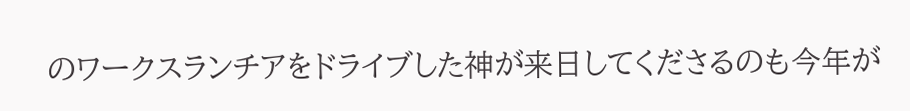のワークスランチアをドライブした神が来日してくださるのも今年が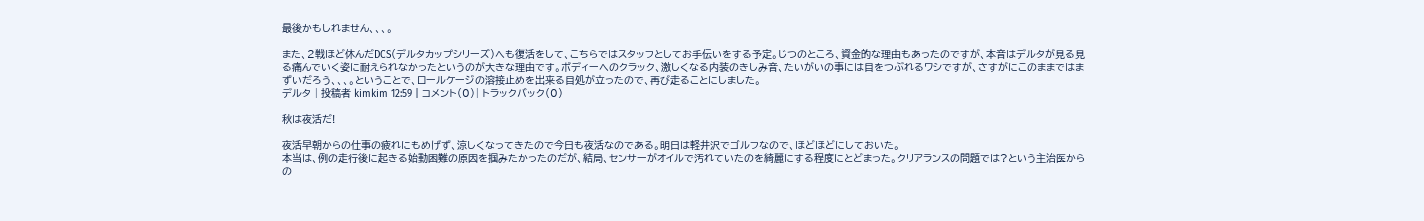最後かもしれません、、、。

また、2戦ほど休んだDCS(デルタカップシリーズ)へも復活をして、こちらではスタッフとしてお手伝いをする予定。じつのところ、資金的な理由もあったのですが、本音はデルタが見る見る痛んでいく姿に耐えられなかったというのが大きな理由です。ボディーへのクラック、激しくなる内装のきしみ音、たいがいの事には目をつぶれるワシですが、さすがにこのままではまずいだろう、、、。ということで、ロールケージの溶接止めを出来る目処が立ったので、再び走ることにしました。
デルタ | 投稿者 kimkim 12:59 | コメント(0)| トラックバック(0)

秋は夜活だ!

夜活早朝からの仕事の疲れにもめげず、涼しくなってきたので今日も夜活なのである。明日は軽井沢でゴルフなので、ほどほどにしておいた。
本当は、例の走行後に起きる始動困難の原因を掴みたかったのだが、結局、センサーがオイルで汚れていたのを綺麗にする程度にとどまった。クリアランスの問題では?という主治医からの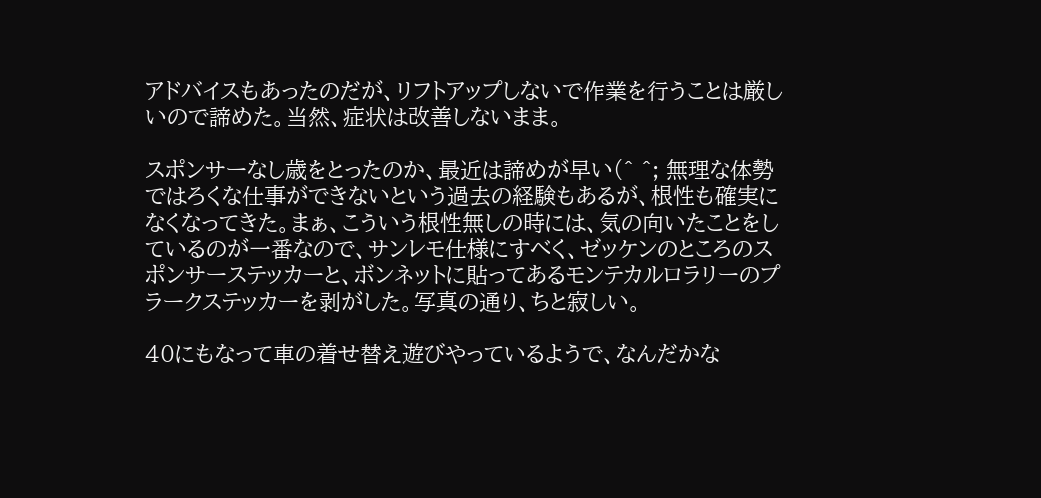アドバイスもあったのだが、リフトアップしないで作業を行うことは厳しいので諦めた。当然、症状は改善しないまま。

スポンサーなし歳をとったのか、最近は諦めが早い(^ ^; 無理な体勢ではろくな仕事ができないという過去の経験もあるが、根性も確実になくなってきた。まぁ、こういう根性無しの時には、気の向いたことをしているのが一番なので、サンレモ仕様にすべく、ゼッケンのところのスポンサーステッカーと、ボンネットに貼ってあるモンテカルロラリーのプラークステッカーを剥がした。写真の通り、ちと寂しい。

40にもなって車の着せ替え遊びやっているようで、なんだかな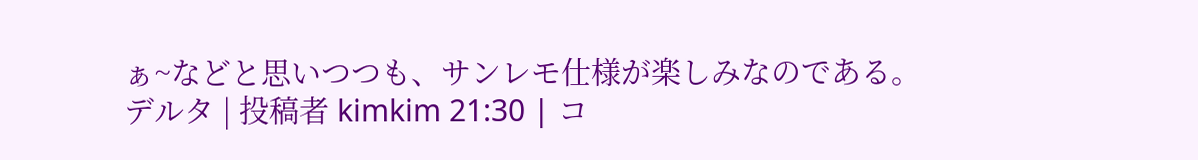ぁ~などと思いつつも、サンレモ仕様が楽しみなのである。
デルタ | 投稿者 kimkim 21:30 | コ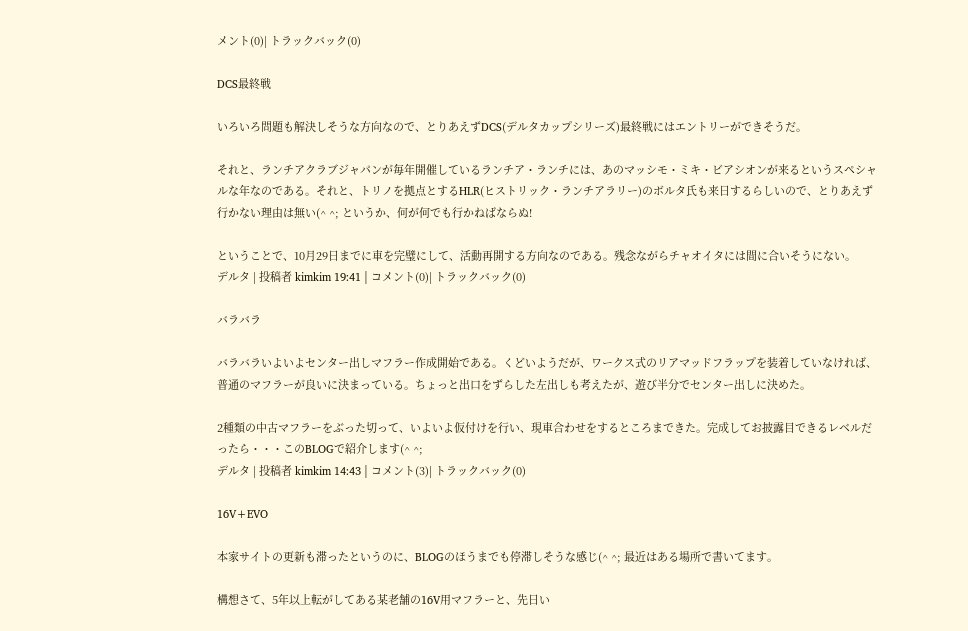メント(0)| トラックバック(0)

DCS最終戦

いろいろ問題も解決しそうな方向なので、とりあえずDCS(デルタカップシリーズ)最終戦にはエントリーができそうだ。

それと、ランチアクラブジャパンが毎年開催しているランチア・ランチには、あのマッシモ・ミキ・ビアシオンが来るというスペシャルな年なのである。それと、トリノを拠点とするHLR(ヒストリック・ランチアラリー)のボルタ氏も来日するらしいので、とりあえず行かない理由は無い(^ ^; というか、何が何でも行かねばならぬ!

ということで、10月29日までに車を完璧にして、活動再開する方向なのである。残念ながらチャオイタには間に合いそうにない。
デルタ | 投稿者 kimkim 19:41 | コメント(0)| トラックバック(0)

バラバラ

バラバラいよいよセンター出しマフラー作成開始である。くどいようだが、ワークス式のリアマッドフラップを装着していなければ、普通のマフラーが良いに決まっている。ちょっと出口をずらした左出しも考えたが、遊び半分でセンター出しに決めた。

2種類の中古マフラーをぶった切って、いよいよ仮付けを行い、現車合わせをするところまできた。完成してお披露目できるレベルだったら・・・このBLOGで紹介します(^ ^;
デルタ | 投稿者 kimkim 14:43 | コメント(3)| トラックバック(0)

16V+EVO

本家サイトの更新も滞ったというのに、BLOGのほうまでも停滞しそうな感じ(^ ^; 最近はある場所で書いてます。

構想さて、5年以上転がしてある某老舗の16V用マフラーと、先日い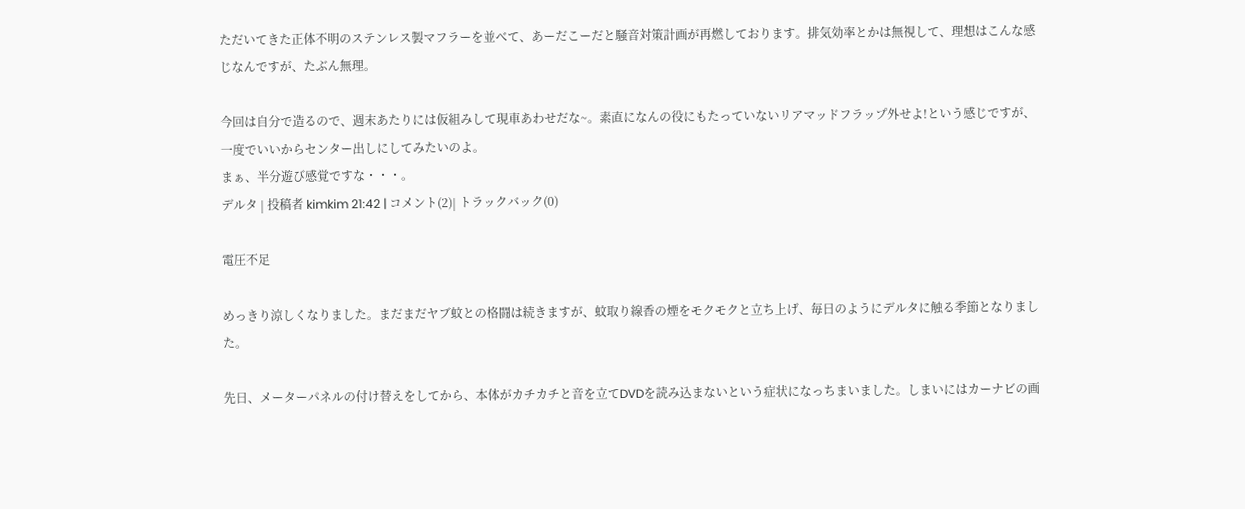ただいてきた正体不明のステンレス製マフラーを並べて、あーだこーだと騒音対策計画が再燃しております。排気効率とかは無視して、理想はこんな感じなんですが、たぶん無理。

今回は自分で造るので、週末あたりには仮組みして現車あわせだな~。素直になんの役にもたっていないリアマッドフラップ外せよ!という感じですが、一度でいいからセンター出しにしてみたいのよ。
まぁ、半分遊び感覚ですな・・・。
デルタ | 投稿者 kimkim 21:42 | コメント(2)| トラックバック(0)

電圧不足

めっきり涼しくなりました。まだまだヤブ蚊との格闘は続きますが、蚊取り線香の煙をモクモクと立ち上げ、毎日のようにデルタに触る季節となりました。

先日、メーターパネルの付け替えをしてから、本体がカチカチと音を立てDVDを読み込まないという症状になっちまいました。しまいにはカーナビの画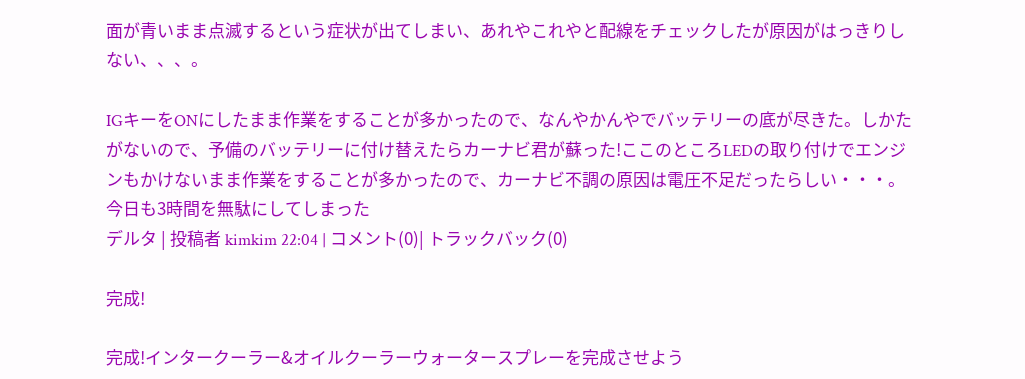面が青いまま点滅するという症状が出てしまい、あれやこれやと配線をチェックしたが原因がはっきりしない、、、。

IGキーをONにしたまま作業をすることが多かったので、なんやかんやでバッテリーの底が尽きた。しかたがないので、予備のバッテリーに付け替えたらカーナビ君が蘇った!ここのところLEDの取り付けでエンジンもかけないまま作業をすることが多かったので、カーナビ不調の原因は電圧不足だったらしい・・・。今日も3時間を無駄にしてしまった
デルタ | 投稿者 kimkim 22:04 | コメント(0)| トラックバック(0)

完成!

完成!インタークーラー&オイルクーラーウォータースプレーを完成させよう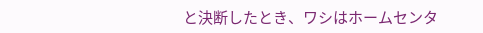と決断したとき、ワシはホームセンタ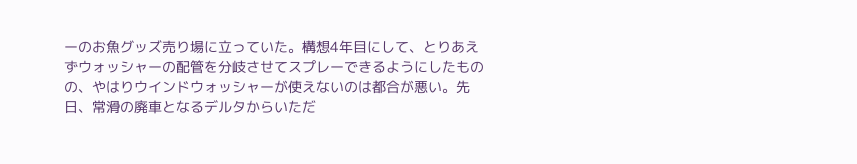ーのお魚グッズ売り場に立っていた。構想4年目にして、とりあえずウォッシャーの配管を分岐させてスプレーできるようにしたものの、やはりウインドウォッシャーが使えないのは都合が悪い。先日、常滑の廃車となるデルタからいただ